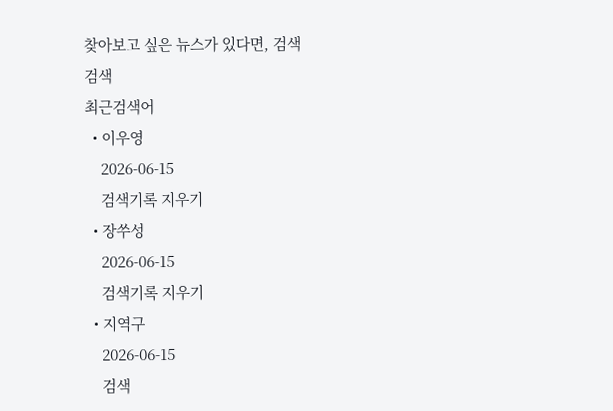찾아보고 싶은 뉴스가 있다면, 검색
검색
최근검색어
  • 이우영
    2026-06-15
    검색기록 지우기
  • 장쑤성
    2026-06-15
    검색기록 지우기
  • 지역구
    2026-06-15
    검색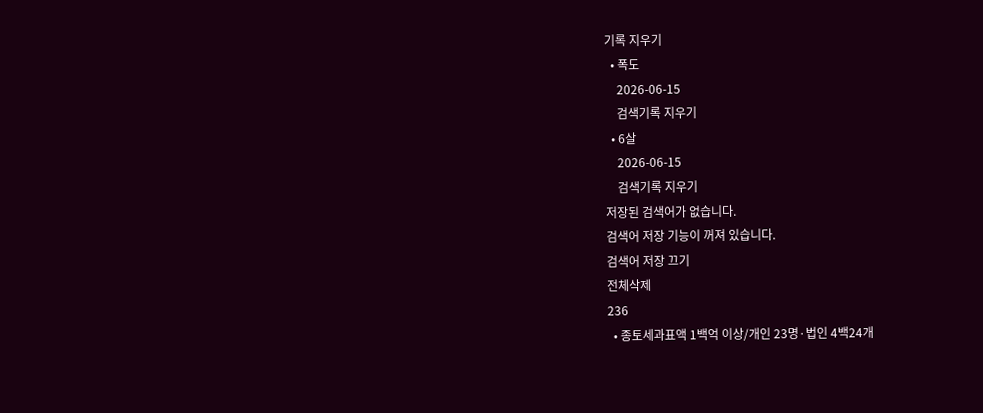기록 지우기
  • 폭도
    2026-06-15
    검색기록 지우기
  • 6살
    2026-06-15
    검색기록 지우기
저장된 검색어가 없습니다.
검색어 저장 기능이 꺼져 있습니다.
검색어 저장 끄기
전체삭제
236
  • 종토세과표액 1백억 이상/개인 23명·법인 4백24개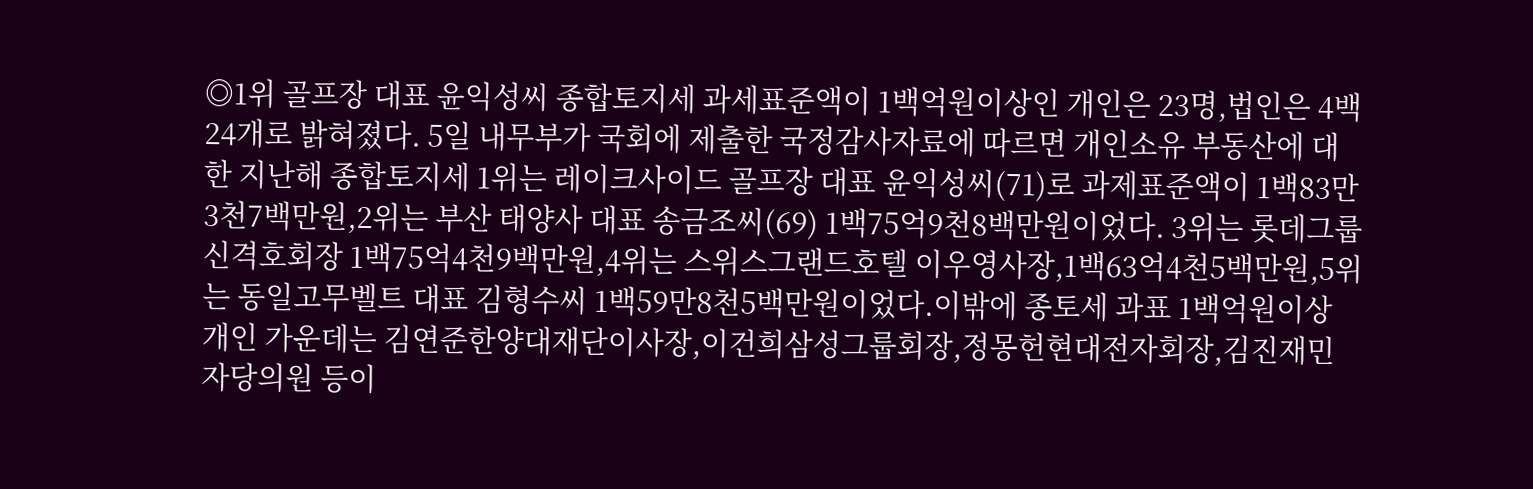◎1위 골프장 대표 윤익성씨 종합토지세 과세표준액이 1백억원이상인 개인은 23명,법인은 4백24개로 밝혀졌다. 5일 내무부가 국회에 제출한 국정감사자료에 따르면 개인소유 부동산에 대한 지난해 종합토지세 1위는 레이크사이드 골프장 대표 윤익성씨(71)로 과제표준액이 1백83만3천7백만원,2위는 부산 태양사 대표 송금조씨(69) 1백75억9천8백만원이었다. 3위는 롯데그룹 신격호회장 1백75억4천9백만원,4위는 스위스그랜드호텔 이우영사장,1백63억4천5백만원,5위는 동일고무벨트 대표 김형수씨 1백59만8천5백만원이었다.이밖에 종토세 과표 1백억원이상 개인 가운데는 김연준한양대재단이사장,이건희삼성그룹회장,정몽헌현대전자회장,김진재민자당의원 등이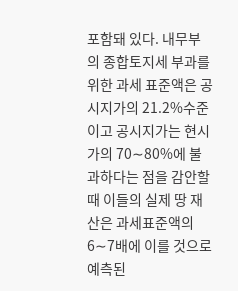포함돼 있다. 내무부의 종합토지세 부과를 위한 과세 표준액은 공시지가의 21.2%수준이고 공시지가는 현시가의 70∼80%에 불과하다는 점을 감안할때 이들의 실제 땅 재산은 과세표준액의 6∼7배에 이를 것으로 예측된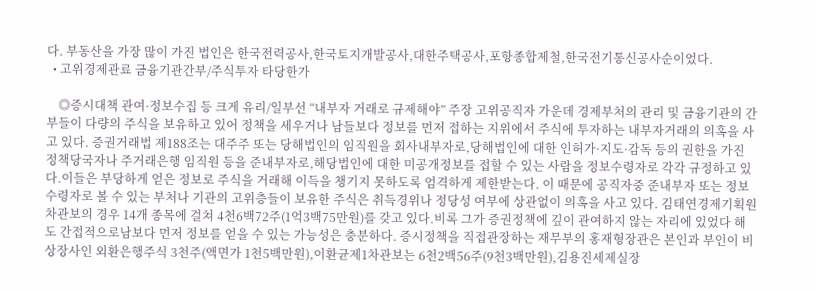다. 부동산을 가장 많이 가진 법인은 한국전력공사,한국토지개발공사,대한주택공사,포항종합제철,한국전기통신공사순이었다.
  • 고위경제관료 금융기관간부/주식투자 타당한가

    ◎증시대책 관여·정보수집 등 크게 유리/일부선 “내부자 거래로 규제해야” 주장 고위공직자 가운데 경제부처의 관리 및 금융기관의 간부들이 다량의 주식을 보유하고 있어 정책을 세우거나 남들보다 정보를 먼저 접하는 지위에서 주식에 투자하는 내부자거래의 의혹을 사고 있다. 증권거래법 제188조는 대주주 또는 당해법인의 임직원을 회사내부자로,당해법인에 대한 인허가·지도·감독 등의 권한을 가진 정책당국자나 주거래은행 임직원 등을 준내부자로,해당법인에 대한 미공개정보를 접할 수 있는 사람을 정보수령자로 각각 규정하고 있다.이들은 부당하게 얻은 정보로 주식을 거래해 이득을 챙기지 못하도록 엄격하게 제한받는다. 이 때문에 공직자중 준내부자 또는 정보수령자로 볼 수 있는 부처나 기관의 고위층들이 보유한 주식은 취득경위나 정당성 여부에 상관없이 의혹을 사고 있다. 김태연경제기획원차관보의 경우 14개 종목에 걸쳐 4천6백72주(1억3백75만원)를 갖고 있다.비록 그가 증권정책에 깊이 관여하지 않는 자리에 있었다 해도 간접적으로남보다 먼저 정보를 얻을 수 있는 가능성은 충분하다. 증시정책을 직접관장하는 재무부의 홍재형장관은 본인과 부인이 비상장사인 외환은행주식 3천주(액면가 1천5백만원),이환균제1차관보는 6천2백56주(9천3백만원),김용진세제실장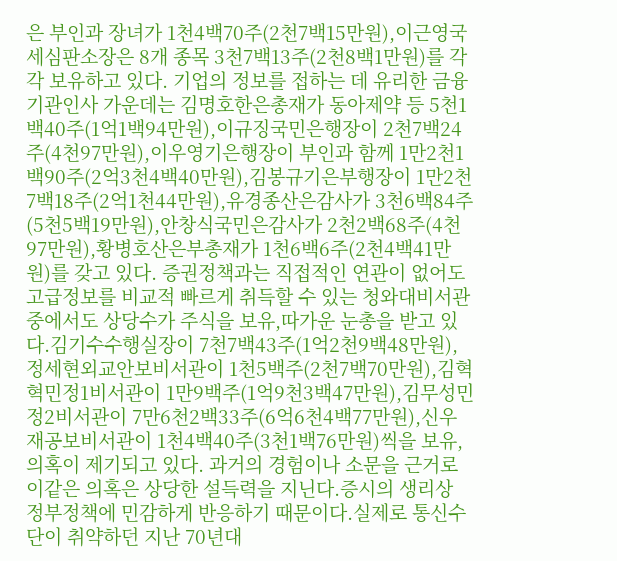은 부인과 장녀가 1천4백70주(2천7백15만원),이근영국세심판소장은 8개 종목 3천7백13주(2천8백1만원)를 각각 보유하고 있다. 기업의 정보를 접하는 데 유리한 금융기관인사 가운데는 김명호한은총재가 동아제약 등 5천1백40주(1억1백94만원),이규징국민은행장이 2천7백24주(4천97만원),이우영기은행장이 부인과 함께 1만2천1백90주(2억3천4백40만원),김봉규기은부행장이 1만2천7백18주(2억1천44만원),유경종산은감사가 3천6백84주(5천5백19만원),안창식국민은감사가 2천2백68주(4천97만원),황병호산은부총재가 1천6백6주(2천4백41만원)를 갖고 있다. 증권정책과는 직접적인 연관이 없어도 고급정보를 비교적 빠르게 취득할 수 있는 청와대비서관중에서도 상당수가 주식을 보유,따가운 눈총을 받고 있다.김기수수행실장이 7천7백43주(1억2천9백48만원),정세현외교안보비서관이 1천5백주(2천7백70만원),김혁혁민정1비서관이 1만9백주(1억9천3백47만원),김무성민정2비서관이 7만6천2백33주(6억6천4백77만원),신우재공보비서관이 1천4백40주(3천1백76만원)씩을 보유,의혹이 제기되고 있다. 과거의 경험이나 소문을 근거로 이같은 의혹은 상당한 설득력을 지닌다.증시의 생리상 정부정책에 민감하게 반응하기 때문이다.실제로 통신수단이 취약하던 지난 70년대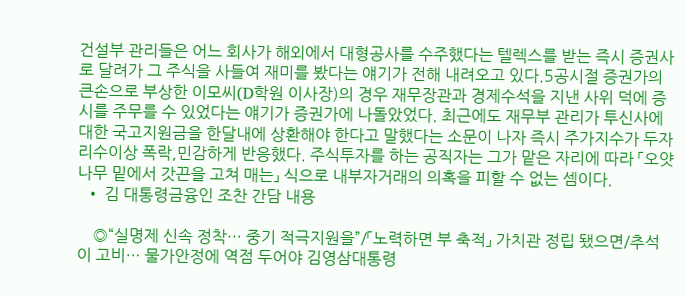건설부 관리들은 어느 회사가 해외에서 대형공사를 수주했다는 텔렉스를 받는 즉시 증권사로 달려가 그 주식을 사들여 재미를 봤다는 얘기가 전해 내려오고 있다.5공시절 증권가의 큰손으로 부상한 이모씨(D학원 이사장)의 경우 재무장관과 경제수석을 지낸 사위 덕에 증시를 주무를 수 있었다는 얘기가 증권가에 나돌았었다. 최근에도 재무부 관리가 투신사에 대한 국고지원금을 한달내에 상환해야 한다고 말했다는 소문이 나자 즉시 주가지수가 두자리수이상 폭락,민감하게 반응했다. 주식투자를 하는 공직자는 그가 맡은 자리에 따라 「오얏나무 밑에서 갓끈을 고쳐 매는」 식으로 내부자거래의 의혹을 피할 수 없는 셈이다.
  • 김 대통령금융인 조찬 간담 내용

    ◎“실명제 신속 정착… 중기 적극지원을”/「노력하면 부 축적」 가치관 정립 됐으면/추석이 고비… 물가안정에 역점 두어야 김영삼대통령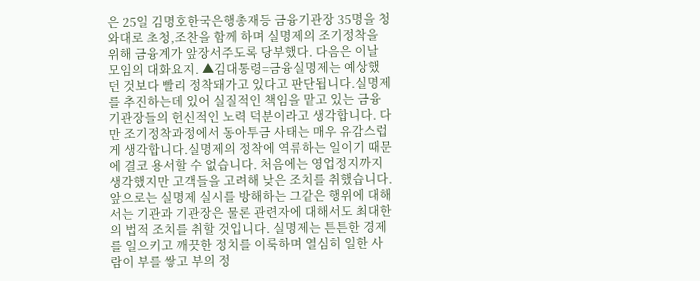은 25일 김명호한국은행총재등 금융기관장 35명을 청와대로 초청,조찬을 함께 하며 실명제의 조기정착을 위해 금융계가 앞장서주도록 당부했다. 다음은 이날 모임의 대화요지. ▲김대통령=금융실명제는 예상했던 것보다 빨리 정착돼가고 있다고 판단됩니다.실명제를 추진하는데 있어 실질적인 책임을 맡고 있는 금융기관장들의 헌신적인 노력 덕분이라고 생각합니다. 다만 조기정착과정에서 동아투금 사태는 매우 유감스럽게 생각합니다.실명제의 정착에 역류하는 일이기 때문에 결코 용서할 수 없습니다. 처음에는 영업정지까지 생각했지만 고객들을 고려해 낮은 조치를 취했습니다.앞으로는 실명제 실시를 방해하는 그같은 행위에 대해서는 기관과 기관장은 물론 관련자에 대해서도 최대한의 법적 조치를 취할 것입니다. 실명제는 튼튼한 경제를 일으키고 깨끗한 정치를 이룩하며 열심히 일한 사람이 부를 쌓고 부의 정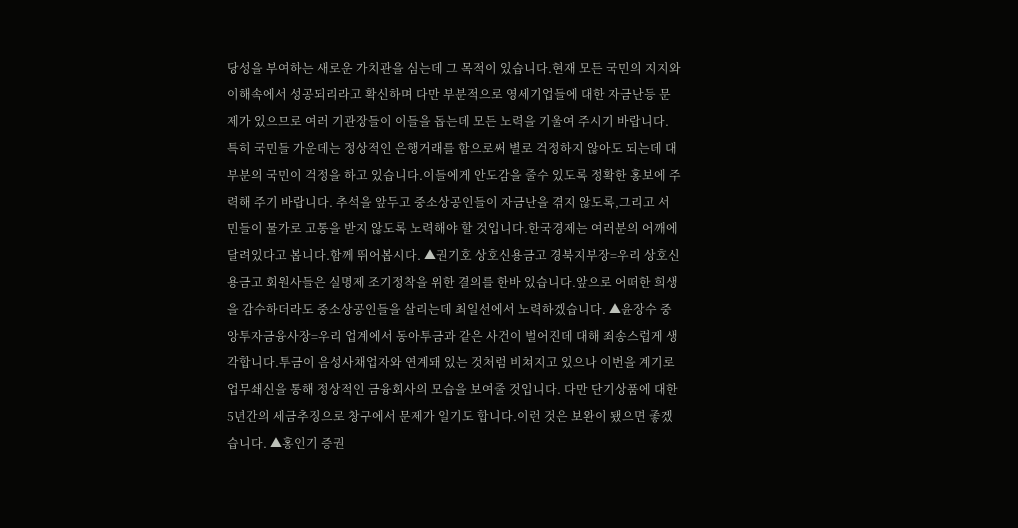당성을 부여하는 새로운 가치관을 심는데 그 목적이 있습니다.현재 모든 국민의 지지와 이해속에서 성공되리라고 확신하며 다만 부분적으로 영세기업들에 대한 자금난등 문제가 있으므로 여러 기관장들이 이들을 돕는데 모든 노력을 기울여 주시기 바랍니다. 특히 국민들 가운데는 정상적인 은행거래를 함으로써 별로 걱정하지 않아도 되는데 대부분의 국민이 걱정을 하고 있습니다.이들에게 안도감을 줄수 있도록 정확한 홍보에 주력해 주기 바랍니다. 추석을 앞두고 중소상공인들이 자금난을 겪지 않도록,그리고 서민들이 물가로 고통을 받지 않도록 노력해야 할 것입니다.한국경제는 여러분의 어깨에 달려있다고 봅니다.함께 뛰어봅시다. ▲권기호 상호신용금고 경북지부장=우리 상호신용금고 회원사들은 실명제 조기정착을 위한 결의를 한바 있습니다.앞으로 어떠한 희생을 감수하더라도 중소상공인들을 살리는데 최일선에서 노력하겠습니다. ▲윤장수 중앙투자금융사장=우리 업계에서 동아투금과 같은 사건이 벌어진데 대해 죄송스럽게 생각합니다.투금이 음성사채업자와 연계돼 있는 것처럼 비쳐지고 있으나 이번을 계기로 업무쇄신을 통해 정상적인 금융회사의 모습을 보여줄 것입니다. 다만 단기상품에 대한 5년간의 세금추징으로 창구에서 문제가 일기도 합니다.이런 것은 보완이 됐으면 좋겠습니다. ▲홍인기 증권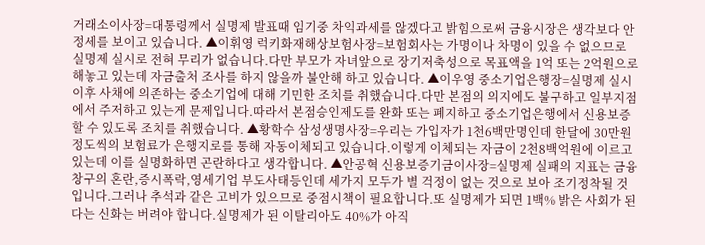거래소이사장=대통령께서 실명제 발표때 임기중 차익과세를 않겠다고 밝힘으로써 금융시장은 생각보다 안정세를 보이고 있습니다. ▲이휘영 럭키화재해상보험사장=보험회사는 가명이나 차명이 있을 수 없으므로 실명제 실시로 전혀 무리가 없습니다.다만 부모가 자녀앞으로 장기저축성으로 목표액을 1억 또는 2억원으로 해놓고 있는데 자금출처 조사를 하지 않을까 불안해 하고 있습니다. ▲이우영 중소기업은행장=실명제 실시이후 사채에 의존하는 중소기업에 대해 기민한 조치를 취했습니다.다만 본점의 의지에도 불구하고 일부지점에서 주저하고 있는게 문제입니다.따라서 본점승인제도를 완화 또는 폐지하고 중소기업은행에서 신용보증할 수 있도록 조치를 취했습니다. ▲황학수 삼성생명사장=우리는 가입자가 1천6백만명인데 한달에 30만원정도씩의 보험료가 은행지로를 통해 자동이체되고 있습니다.이렇게 이체되는 자금이 2천8백억원에 이르고 있는데 이를 실명화하면 곤란하다고 생각합니다. ▲안공혁 신용보증기금이사장=실명제 실패의 지표는 금융창구의 혼란,증시폭락,영세기업 부도사태등인데 세가지 모두가 별 걱정이 없는 것으로 보아 조기정착될 것입니다.그러나 추석과 같은 고비가 있으므로 중점시책이 필요합니다.또 실명제가 되면 1백% 밝은 사회가 된다는 신화는 버려야 합니다.실명제가 된 이탈리아도 40%가 아직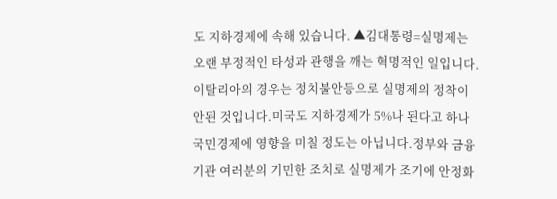도 지하경제에 속해 있습니다. ▲김대통령=실명제는 오랜 부정적인 타성과 관행을 깨는 혁명적인 일입니다.이탈리아의 경우는 정치불안등으로 실명제의 정착이 안된 것입니다.미국도 지하경제가 5%나 된다고 하나 국민경제에 영향을 미칠 정도는 아닙니다.정부와 금융기관 여러분의 기민한 조치로 실명제가 조기에 안정화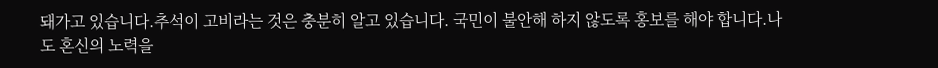돼가고 있습니다.추석이 고비라는 것은 충분히 알고 있습니다. 국민이 불안해 하지 않도록 홍보를 해야 합니다.나도 혼신의 노력을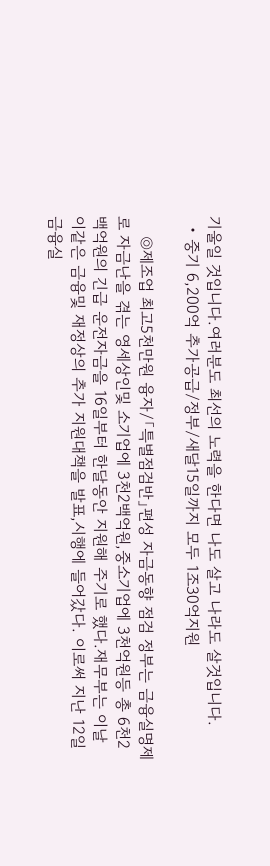기울일 것입니다.여러분도 최선의 노력을 한다면 나도 살고 나라도 살것입니다.
  • 중기 6,200억 추가공급/정부/새달15일까지 모두 1조30억지원

    ◎제조업 최고5천만원 융자/「특별점검반」편성 자금동향 점검 정부는 금융실명제로 자금난을 겪는 영세상인및 소기업에 3천2백억원,중소기업에 3천억원등 총 6천2백억원의 긴급 운전자금을 16일부터 한달동안 지원해 주기로 했다.재무부는 이날 이같은 금융및 재정상의 추가 지원대책을 발표,시행에 들어갔다. 이로써 지난 12일 금융실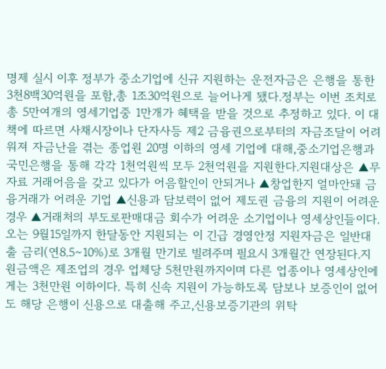명제 실시 이후 정부가 중소기업에 신규 지원하는 운전자금은 은행을 통한 3천8백30억원을 포함,총 1조30억원으로 늘어나게 됐다.정부는 이번 조치로 총 5만여개의 영세기업중 1만개가 혜택을 받을 것으로 추정하고 있다. 이 대책에 따르면 사채시장이나 단자사등 제2 금융권으로부터의 자금조달이 어려워져 자금난을 겪는 종업원 20명 이하의 영세 기업에 대해,중소기업은행과 국민은행을 통해 각각 1천억원씩 모두 2천억원을 지원한다.지원대상은 ▲무자료 거래어음을 갖고 있다가 어음할인이 안되거나 ▲창업한지 얼마안돼 금융거래가 어려운 기업 ▲신용과 담보력이 없어 제도권 금융의 지원이 어려운 경우 ▲거래처의 부도로판매대금 회수가 어려운 소기업이나 영세상인들이다. 오는 9월15일까지 한달동안 지원되는 이 긴급 경영안정 지원자금은 일반대출 금리(연8.5∼10%)로 3개월 만기로 빌려주며 필요시 3개월간 연장된다.지원금액은 제조업의 경우 업체당 5천만원까지이며 다른 업종이나 영세상인에게는 3천만원 이하이다. 특히 신속 지원이 가능하도록 담보나 보증인이 없어도 해당 은행이 신용으로 대출해 주고,신용보증기관의 위탁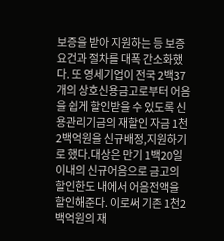보증을 받아 지원하는 등 보증요건과 절차를 대폭 간소화했다. 또 영세기업이 전국 2백37개의 상호신용금고로부터 어음을 쉽게 할인받을 수 있도록 신용관리기금의 재할인 자금 1천2백억원을 신규배정,지원하기로 했다.대상은 만기 1백20일 이내의 신규어음으로 금고의 할인한도 내에서 어음전액을 할인해준다. 이로써 기존 1천2백억원의 재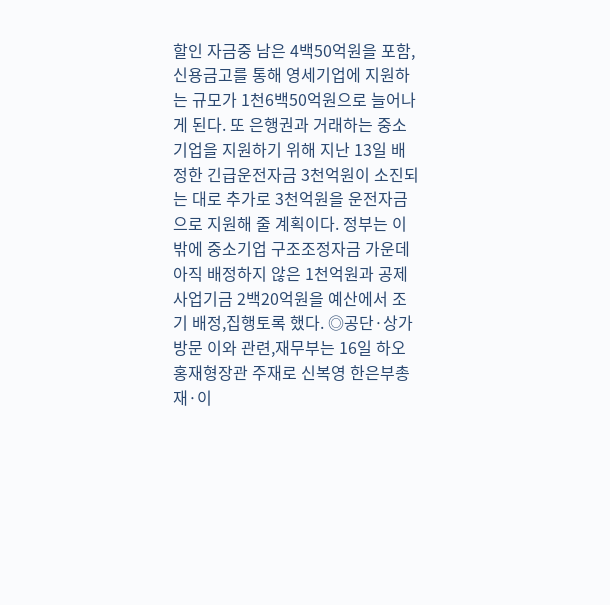할인 자금중 남은 4백50억원을 포함,신용금고를 통해 영세기업에 지원하는 규모가 1천6백50억원으로 늘어나게 된다. 또 은행권과 거래하는 중소기업을 지원하기 위해 지난 13일 배정한 긴급운전자금 3천억원이 소진되는 대로 추가로 3천억원을 운전자금으로 지원해 줄 계획이다. 정부는 이밖에 중소기업 구조조정자금 가운데 아직 배정하지 않은 1천억원과 공제사업기금 2백20억원을 예산에서 조기 배정,집행토록 했다. ◎공단·상가 방문 이와 관련,재무부는 16일 하오 홍재형장관 주재로 신복영 한은부총재·이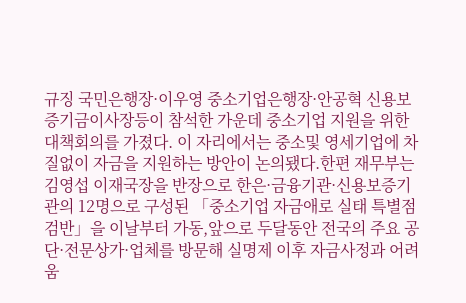규징 국민은행장·이우영 중소기업은행장·안공혁 신용보증기금이사장등이 참석한 가운데 중소기업 지원을 위한 대책회의를 가졌다. 이 자리에서는 중소및 영세기업에 차질없이 자금을 지원하는 방안이 논의됐다.한편 재무부는 김영섭 이재국장을 반장으로 한은·금융기관·신용보증기관의 12명으로 구성된 「중소기업 자금애로 실태 특별점검반」을 이날부터 가동,앞으로 두달동안 전국의 주요 공단·전문상가·업체를 방문해 실명제 이후 자금사정과 어려움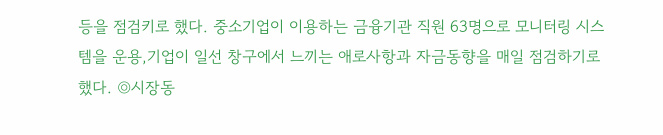등을 점검키로 했다. 중소기업이 이용하는 금융기관 직원 63명으로 모니터링 시스템을 운용,기업이 일선 창구에서 느끼는 애로사항과 자금동향을 매일 점검하기로 했다. ◎시장동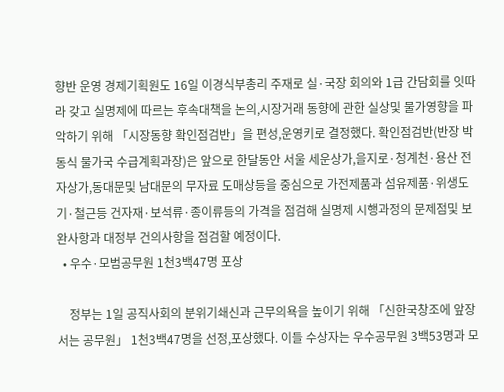향반 운영 경제기획원도 16일 이경식부총리 주재로 실·국장 회의와 1급 간담회를 잇따라 갖고 실명제에 따르는 후속대책을 논의,시장거래 동향에 관한 실상및 물가영향을 파악하기 위해 「시장동향 확인점검반」을 편성,운영키로 결정했다. 확인점검반(반장 박동식 물가국 수급계획과장)은 앞으로 한달동안 서울 세운상가,을지로·청계천·용산 전자상가,동대문및 남대문의 무자료 도매상등을 중심으로 가전제품과 섬유제품·위생도기·철근등 건자재·보석류·종이류등의 가격을 점검해 실명제 시행과정의 문제점및 보완사항과 대정부 건의사항을 점검할 예정이다.
  • 우수·모범공무원 1천3백47명 포상

    정부는 1일 공직사회의 분위기쇄신과 근무의욕을 높이기 위해 「신한국창조에 앞장서는 공무원」 1천3백47명을 선정,포상했다. 이들 수상자는 우수공무원 3백53명과 모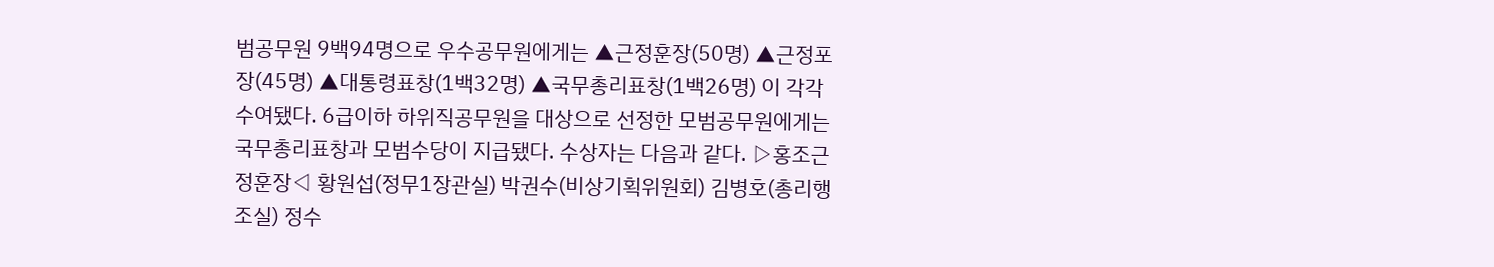범공무원 9백94명으로 우수공무원에게는 ▲근정훈장(50명) ▲근정포장(45명) ▲대통령표창(1백32명) ▲국무총리표창(1백26명) 이 각각 수여됐다. 6급이하 하위직공무원을 대상으로 선정한 모범공무원에게는 국무총리표창과 모범수당이 지급됐다. 수상자는 다음과 같다. ▷홍조근정훈장◁ 황원섭(정무1장관실) 박권수(비상기획위원회) 김병호(총리행조실) 정수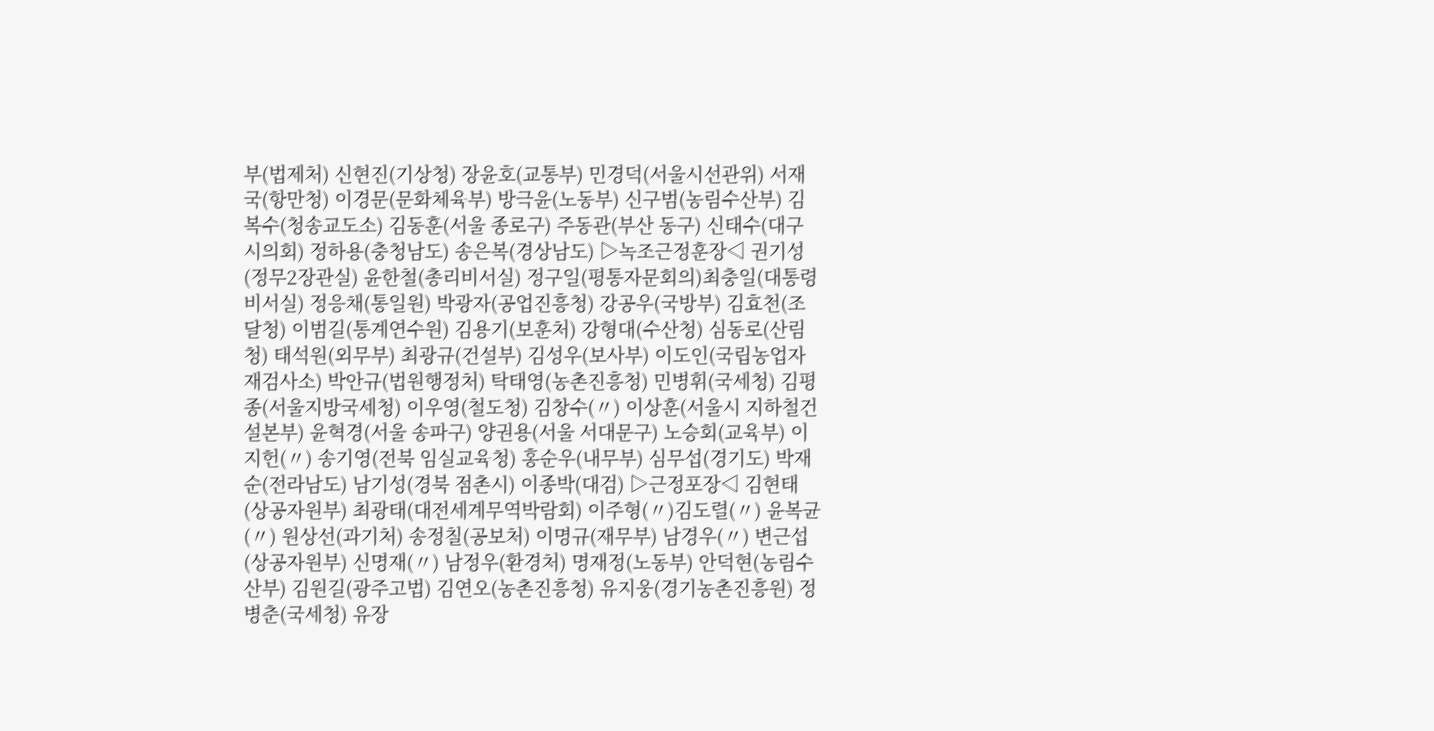부(법제처) 신현진(기상청) 장윤호(교통부) 민경덕(서울시선관위) 서재국(항만청) 이경문(문화체육부) 방극윤(노동부) 신구범(농림수산부) 김복수(청송교도소) 김동훈(서울 종로구) 주동관(부산 동구) 신태수(대구 시의회) 정하용(충청남도) 송은복(경상남도) ▷녹조근정훈장◁ 권기성(정무2장관실) 윤한철(총리비서실) 정구일(평통자문회의)최충일(대통령비서실) 정응채(통일원) 박광자(공업진흥청) 강공우(국방부) 김효천(조달청) 이범길(통계연수원) 김용기(보훈처) 강형대(수산청) 심동로(산림청) 태석원(외무부) 최광규(건설부) 김성우(보사부) 이도인(국립농업자재검사소) 박안규(법원행정처) 탁태영(농촌진흥청) 민병휘(국세청) 김평종(서울지방국세청) 이우영(철도청) 김창수(〃) 이상훈(서울시 지하철건설본부) 윤혁경(서울 송파구) 양권용(서울 서대문구) 노승회(교육부) 이지헌(〃) 송기영(전북 임실교육청) 홍순우(내무부) 심무섭(경기도) 박재순(전라남도) 남기성(경북 점촌시) 이종박(대검) ▷근정포장◁ 김현태(상공자원부) 최광태(대전세계무역박람회) 이주형(〃)김도렬(〃) 윤복균(〃) 원상선(과기처) 송정칠(공보처) 이명규(재무부) 남경우(〃) 변근섭(상공자원부) 신명재(〃) 남정우(환경처) 명재정(노동부) 안덕현(농림수산부) 김원길(광주고법) 김연오(농촌진흥청) 유지웅(경기농촌진흥원) 정병춘(국세청) 유장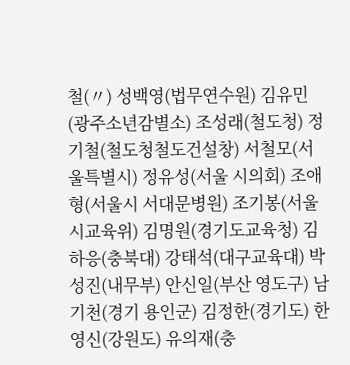철(〃) 성백영(법무연수원) 김유민(광주소년감별소) 조성래(철도청) 정기철(철도청철도건설창) 서철모(서울특별시) 정유성(서울 시의회) 조애형(서울시 서대문병원) 조기봉(서울시교육위) 김명원(경기도교육청) 김하응(충북대) 강태석(대구교육대) 박성진(내무부) 안신일(부산 영도구) 남기천(경기 용인군) 김정한(경기도) 한영신(강원도) 유의재(충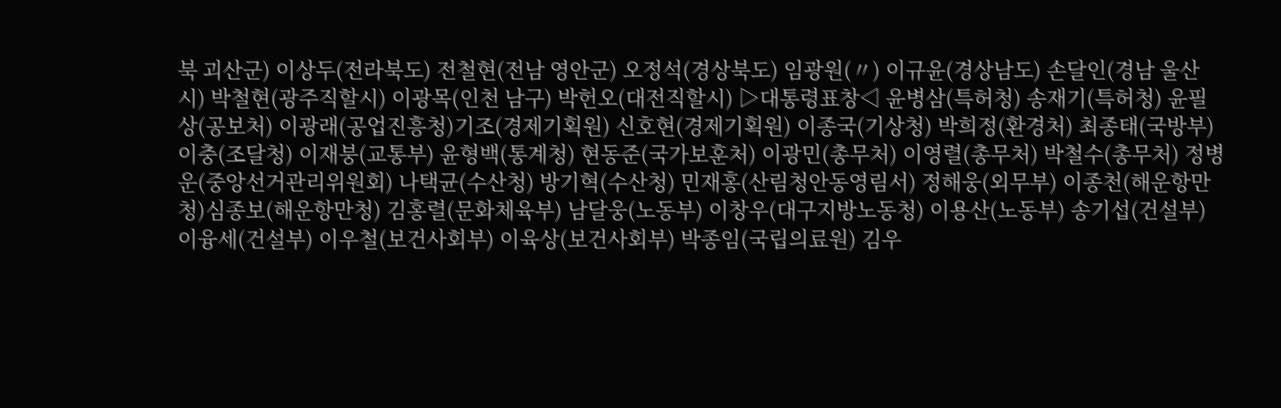북 괴산군) 이상두(전라북도) 전철현(전남 영안군) 오정석(경상북도) 임광원(〃) 이규윤(경상남도) 손달인(경남 울산시) 박철현(광주직할시) 이광목(인천 남구) 박헌오(대전직할시) ▷대통령표창◁ 윤병삼(특허청) 송재기(특허청) 윤필상(공보처) 이광래(공업진흥청)기조(경제기획원) 신호현(경제기획원) 이종국(기상청) 박희정(환경처) 최종태(국방부) 이충(조달청) 이재붕(교통부) 윤형백(통계청) 현동준(국가보훈처) 이광민(총무처) 이영렬(총무처) 박철수(총무처) 정병운(중앙선거관리위원회) 나택균(수산청) 방기혁(수산청) 민재홍(산림청안동영림서) 정해웅(외무부) 이종천(해운항만청)심종보(해운항만청) 김홍렬(문화체육부) 남달웅(노동부) 이창우(대구지방노동청) 이용산(노동부) 송기섭(건설부) 이융세(건설부) 이우철(보건사회부) 이육상(보건사회부) 박종임(국립의료원) 김우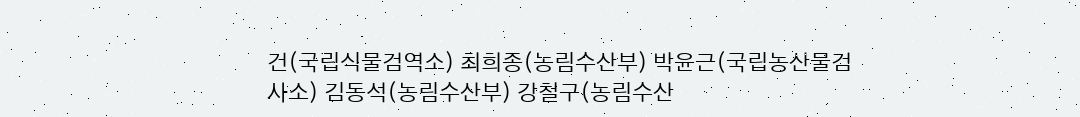건(국립식물검역소) 최희종(농림수산부) 박윤근(국립농산물검사소) 김동석(농림수산부) 강철구(농림수산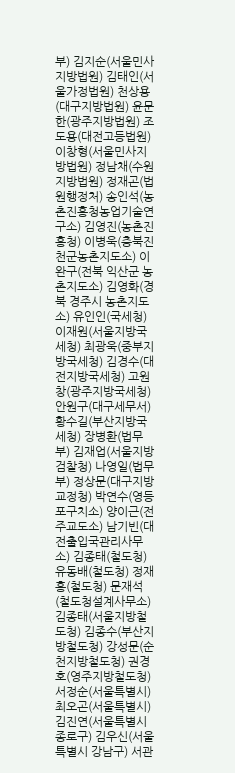부) 김지순(서울민사지방법원) 김태인(서울가정법원) 천상용(대구지방법원) 윤문한(광주지방법원) 조도용(대전고등법원) 이창형(서울민사지방법원) 정남채(수원지방법원) 정재곤(법원행정처) 송인석(농촌진흥청농업기술연구소) 김영진(농촌진흥청) 이병욱(충북진천군농촌지도소) 이완구(전북 익산군 농촌지도소) 김영화(경북 경주시 농촌지도소) 유인인(국세청) 이재원(서울지방국세청) 최광욱(중부지방국세청) 김경수(대전지방국세청) 고원창(광주지방국세청) 안원구(대구세무서) 황수길(부산지방국세청) 장병환(법무부) 김재업(서울지방검찰청) 나영일(법무부) 정상문(대구지방교정청) 박연수(영등포구치소) 양이근(전주교도소) 남기빈(대전출입국관리사무소) 김종태(철도청) 유동배(철도청) 정재홍(철도청) 문재석(철도청설계사무소) 김종태(서울지방철도청) 김종수(부산지방철도청) 강성문(순천지방철도청) 권경호(영주지방철도청) 서정순(서울특별시) 최오곤(서울특별시) 김진연(서울특별시 종로구) 김우신(서울특별시 강남구) 서관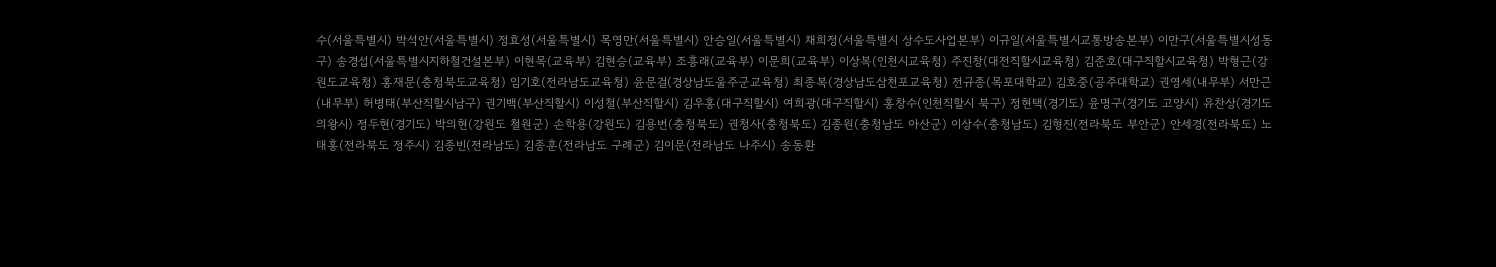수(서울특별시) 박석안(서울특별시) 정효성(서울특별시) 목영만(서울특별시) 안승일(서울특별시) 채희정(서울특별시 상수도사업본부) 이규일(서울특별시교통방송본부) 이만구(서울특별시성동구) 송경섭(서울특별시지하철건설본부) 이현목(교육부) 김현승(교육부) 조흥래(교육부) 이문희(교육부) 이상복(인천시교육청) 주진창(대전직할시교육청) 김준호(대구직할시교육청) 박형근(강원도교육청) 홍재문(충청북도교육청) 임기호(전라남도교육청) 윤문걸(경상남도울주군교육청) 최종복(경상남도삼천포교육청) 전규종(목포대학교) 김호중(공주대학교) 권영세(내무부) 서만근(내무부) 허병태(부산직할시남구) 권기백(부산직할시) 이성철(부산직할시) 김우홍(대구직할시) 여희광(대구직할시) 홍창수(인천직할시 북구) 정현택(경기도) 윤명구(경기도 고양시) 유찬상(경기도 의왕시) 정두현(경기도) 박의현(강원도 철원군) 손학용(강원도) 김용번(충청북도) 권청사(충청북도) 김종원(충청남도 아산군) 이상수(충청남도) 김형진(전라북도 부안군) 안세경(전라북도) 노태홍(전라북도 정주시) 김종빈(전라남도) 김종훈(전라남도 구례군) 김이문(전라남도 나주시) 송동환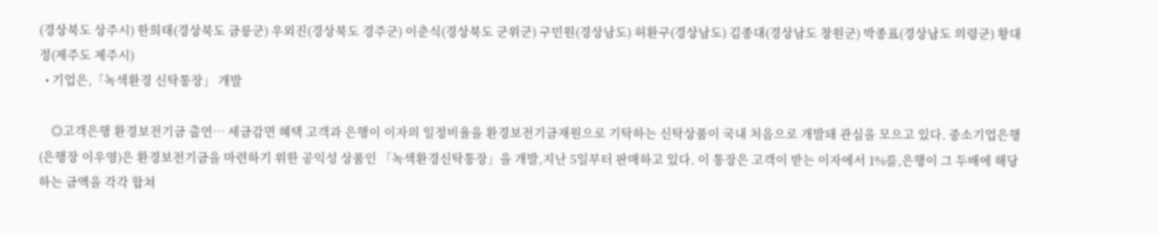(경상북도 상주시) 한희태(경상북도 금릉군) 우외진(경상북도 경주군) 이춘식(경상북도 군위군) 구민원(경상남도) 허환구(경상남도) 김종대(경상남도 창원군) 박종표(경상남도 의령군) 황대정(제주도 제주시)
  • 기업은,「녹색환경 신탁통장」 개발

    ◎고객은행 환경보전기금 출연… 세금감면 혜택 고객과 은행이 이자의 일정비율을 환경보전기금재원으로 기탁하는 신탁상품이 국내 처음으로 개발돼 관심을 모으고 있다. 중소기업은행(은행장 이우영)은 환경보전기금을 마련하기 위한 공익성 상품인 「녹색환경신탁통장」을 개발,지난 5일부터 판매하고 있다. 이 통장은 고객이 받는 이자에서 1%를,은행이 그 두배에 해당하는 금액을 각각 합쳐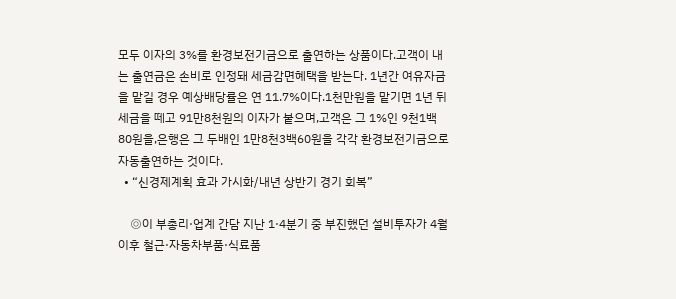모두 이자의 3%를 환경보전기금으로 출연하는 상품이다.고객이 내는 출연금은 손비로 인정돼 세금감면혜택을 받는다. 1년간 여유자금을 맡길 경우 예상배당률은 연 11.7%이다.1천만원을 맡기면 1년 뒤 세금을 떼고 91만8천원의 이자가 붙으며,고객은 그 1%인 9천1백80원을,은행은 그 두배인 1만8천3백60원을 각각 환경보전기금으로 자동출연하는 것이다.
  • “신경제계획 효과 가시화/내년 상반기 경기 회복”

    ◎이 부총리·업계 간담 지난 1·4분기 중 부진했던 설비투자가 4월 이후 철근·자동차부품·식료품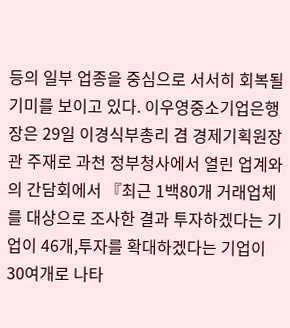등의 일부 업종을 중심으로 서서히 회복될 기미를 보이고 있다. 이우영중소기업은행장은 29일 이경식부총리 겸 경제기획원장관 주재로 과천 정부청사에서 열린 업계와의 간담회에서 『최근 1백80개 거래업체를 대상으로 조사한 결과 투자하겠다는 기업이 46개,투자를 확대하겠다는 기업이 30여개로 나타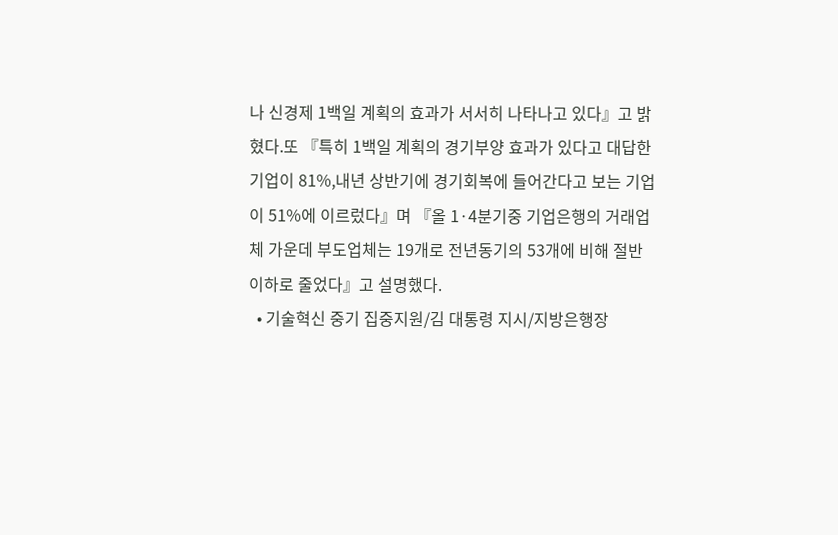나 신경제 1백일 계획의 효과가 서서히 나타나고 있다』고 밝혔다.또 『특히 1백일 계획의 경기부양 효과가 있다고 대답한 기업이 81%,내년 상반기에 경기회복에 들어간다고 보는 기업이 51%에 이르렀다』며 『올 1·4분기중 기업은행의 거래업체 가운데 부도업체는 19개로 전년동기의 53개에 비해 절반 이하로 줄었다』고 설명했다.
  • 기술혁신 중기 집중지원/김 대통령 지시/지방은행장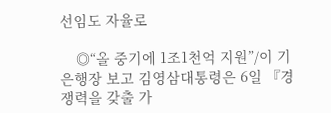선임도 자율로

    ◎“올 중기에 1조1천억 지원”/이 기은행장 보고 김영삼대통령은 6일 『경쟁력을 갖출 가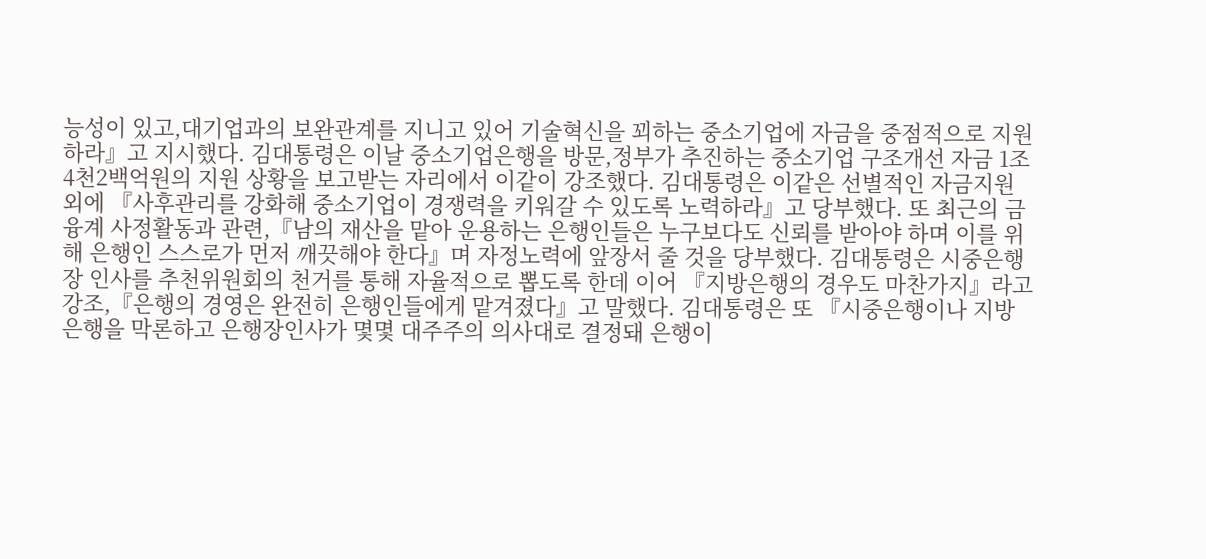능성이 있고,대기업과의 보완관계를 지니고 있어 기술혁신을 꾀하는 중소기업에 자금을 중점적으로 지원하라』고 지시했다. 김대통령은 이날 중소기업은행을 방문,정부가 추진하는 중소기업 구조개선 자금 1조4천2백억원의 지원 상황을 보고받는 자리에서 이같이 강조했다. 김대통령은 이같은 선별적인 자금지원외에 『사후관리를 강화해 중소기업이 경쟁력을 키워갈 수 있도록 노력하라』고 당부했다. 또 최근의 금융계 사정활동과 관련,『남의 재산을 맡아 운용하는 은행인들은 누구보다도 신뢰를 받아야 하며 이를 위해 은행인 스스로가 먼저 깨끗해야 한다』며 자정노력에 앞장서 줄 것을 당부했다. 김대통령은 시중은행장 인사를 추천위원회의 천거를 통해 자율적으로 뽑도록 한데 이어 『지방은행의 경우도 마찬가지』라고 강조,『은행의 경영은 완전히 은행인들에게 맡겨졌다』고 말했다. 김대통령은 또 『시중은행이나 지방은행을 막론하고 은행장인사가 몇몇 대주주의 의사대로 결정돼 은행이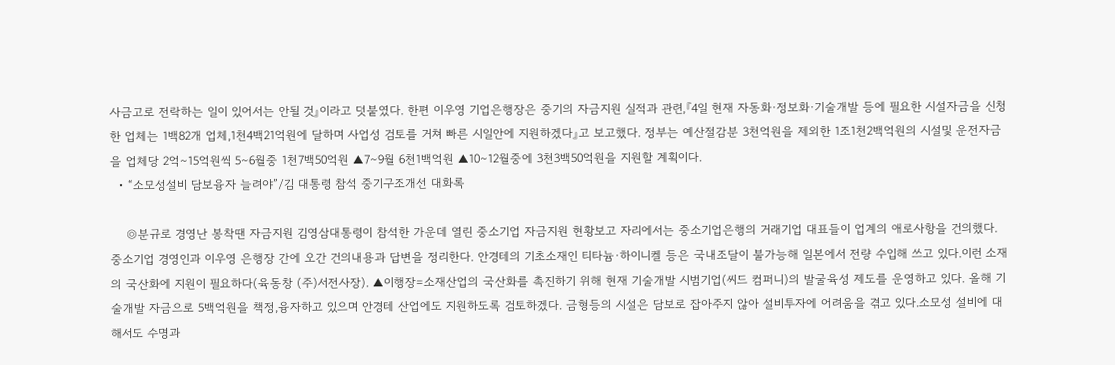사금고로 전락하는 일이 있어서는 안될 것』이라고 덧붙였다. 한편 이우영 기업은행장은 중기의 자금지원 실적과 관련,『4일 현재 자동화·정보화·기술개발 등에 필요한 시설자금을 신청한 업체는 1백82개 업체,1천4백21억원에 달하며 사업성 검토를 거쳐 빠른 시일안에 지원하겠다』고 보고했다. 정부는 예산절감분 3천억원을 제외한 1조1천2백억원의 시설및 운전자금을 업체당 2억∼15억원씩 5∼6월중 1천7백50억원 ▲7∼9월 6천1백억원 ▲10∼12월중에 3천3백50억원을 지원할 계획이다.
  • “소모성설비 담보융자 늘려야”/김 대통령 참석 중기구조개선 대화록

    ◎분규로 경영난 봉착땐 자금지원 김영삼대통령이 참석한 가운데 열린 중소기업 자금지원 현황보고 자리에서는 중소기업은행의 거래기업 대표들이 업계의 애로사항을 건의했다. 중소기업 경영인과 이우영 은행장 간에 오간 건의내용과 답변을 정리한다. 안경테의 기초소재인 티타늄·하이니켈 등은 국내조달이 불가능해 일본에서 전량 수입해 쓰고 있다.이런 소재의 국산화에 지원이 필요하다(육동창 (주)서전사장). ▲이행장=소재산업의 국산화를 촉진하기 위해 현재 기술개발 시범기업(씨드 컴퍼니)의 발굴육성 제도를 운영하고 있다. 올해 기술개발 자금으로 5백억원을 책정,융자하고 있으며 안경테 산업에도 지원하도록 검토하겠다. 금형등의 시설은 담보로 잡아주지 않아 설비투자에 어려움을 겪고 있다.소모성 설비에 대해서도 수명과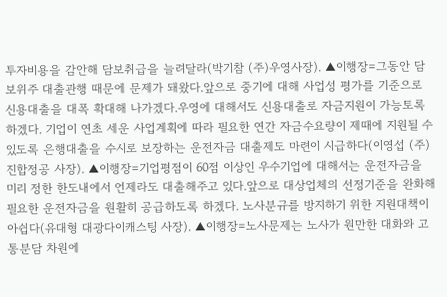투자비용을 감안해 담보취급을 늘려달라(박기참 (주)우영사장). ▲이행장=그동안 담보위주 대출관행 때문에 문제가 돼왔다.앞으로 중기에 대해 사업성 평가를 기준으로 신용대출을 대폭 확대해 나가겠다.우영에 대해서도 신용대출로 자금지원이 가능토록 하겠다. 기업이 연초 세운 사업계획에 따라 필요한 연간 자금수요량이 제때에 지원될 수 있도록 은행대출을 수시로 보장하는 운전자금 대출제도 마련이 시급하다(이영섭 (주)진합정공 사장). ▲이행장=기업평점이 60점 이상인 우수기업에 대해서는 운전자금을 미리 정한 한도내에서 언제라도 대출해주고 있다.앞으로 대상업체의 선정기준을 완화해 필요한 운전자금을 원활히 공급하도록 하겠다. 노사분규를 방지하기 위한 지원대책이 아쉽다(유대형 대광다이캐스팅 사장). ▲이행장=노사문제는 노사가 원만한 대화와 고통분담 차원에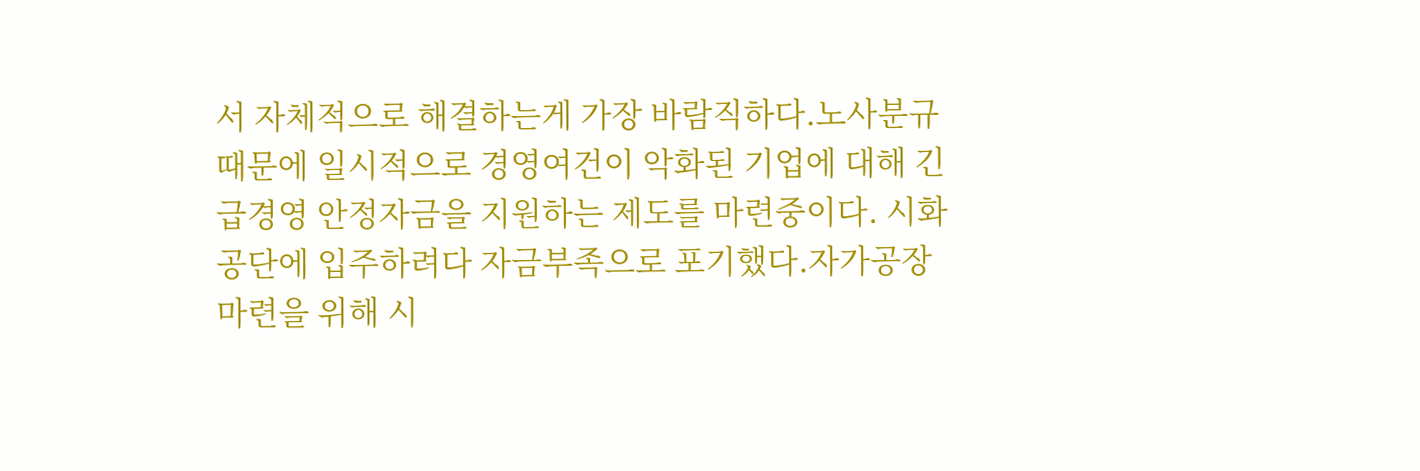서 자체적으로 해결하는게 가장 바람직하다.노사분규 때문에 일시적으로 경영여건이 악화된 기업에 대해 긴급경영 안정자금을 지원하는 제도를 마련중이다. 시화공단에 입주하려다 자금부족으로 포기했다.자가공장 마련을 위해 시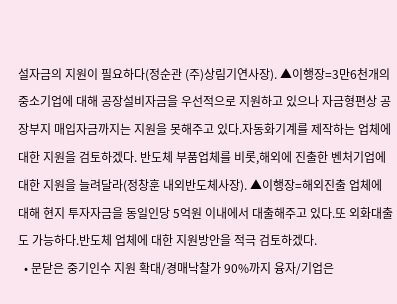설자금의 지원이 필요하다(정순관 (주)상림기연사장). ▲이행장=3만6천개의 중소기업에 대해 공장설비자금을 우선적으로 지원하고 있으나 자금형편상 공장부지 매입자금까지는 지원을 못해주고 있다.자동화기계를 제작하는 업체에 대한 지원을 검토하겠다. 반도체 부품업체를 비롯,해외에 진출한 벤처기업에 대한 지원을 늘려달라(정창훈 내외반도체사장). ▲이행장=해외진출 업체에 대해 현지 투자자금을 동일인당 5억원 이내에서 대출해주고 있다.또 외화대출도 가능하다.반도체 업체에 대한 지원방안을 적극 검토하겠다.
  • 문닫은 중기인수 지원 확대/경매낙찰가 90%까지 융자/기업은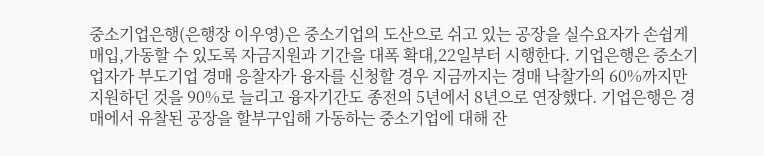중소기업은행(은행장 이우영)은 중소기업의 도산으로 쉬고 있는 공장을 실수요자가 손쉽게 매입,가동할 수 있도록 자금지원과 기간을 대폭 확대,22일부터 시행한다. 기업은행은 중소기업자가 부도기업 경매 응찰자가 융자를 신청할 경우 지금까지는 경매 낙찰가의 60%까지만 지원하던 것을 90%로 늘리고 융자기간도 종전의 5년에서 8년으로 연장했다. 기업은행은 경매에서 유찰된 공장을 할부구입해 가동하는 중소기업에 대해 잔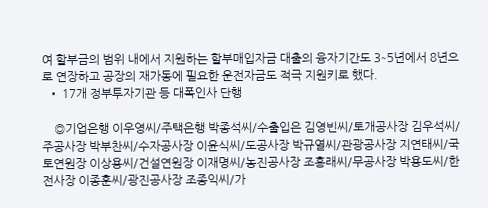여 할부금의 범위 내에서 지원하는 할부매입자금 대출의 융자기간도 3∼5년에서 8년으로 연장하고 공장의 재가동에 필요한 운전자금도 적극 지원키로 했다.
  • 17개 정부투자기관 등 대폭인사 단행

    ◎기업은행 이우영씨/주택은행 박종석씨/수출입은 김영빈씨/토개공사장 김우석씨/주공사장 박부찬씨/수자공사장 이윤식씨/도공사장 박규열씨/관광공사장 지연태씨/국토연원장 이상용씨/건설연원장 이재명씨/농진공사장 조홍래씨/무공사장 박용도씨/한전사장 이종훈씨/광진공사장 조종익씨/가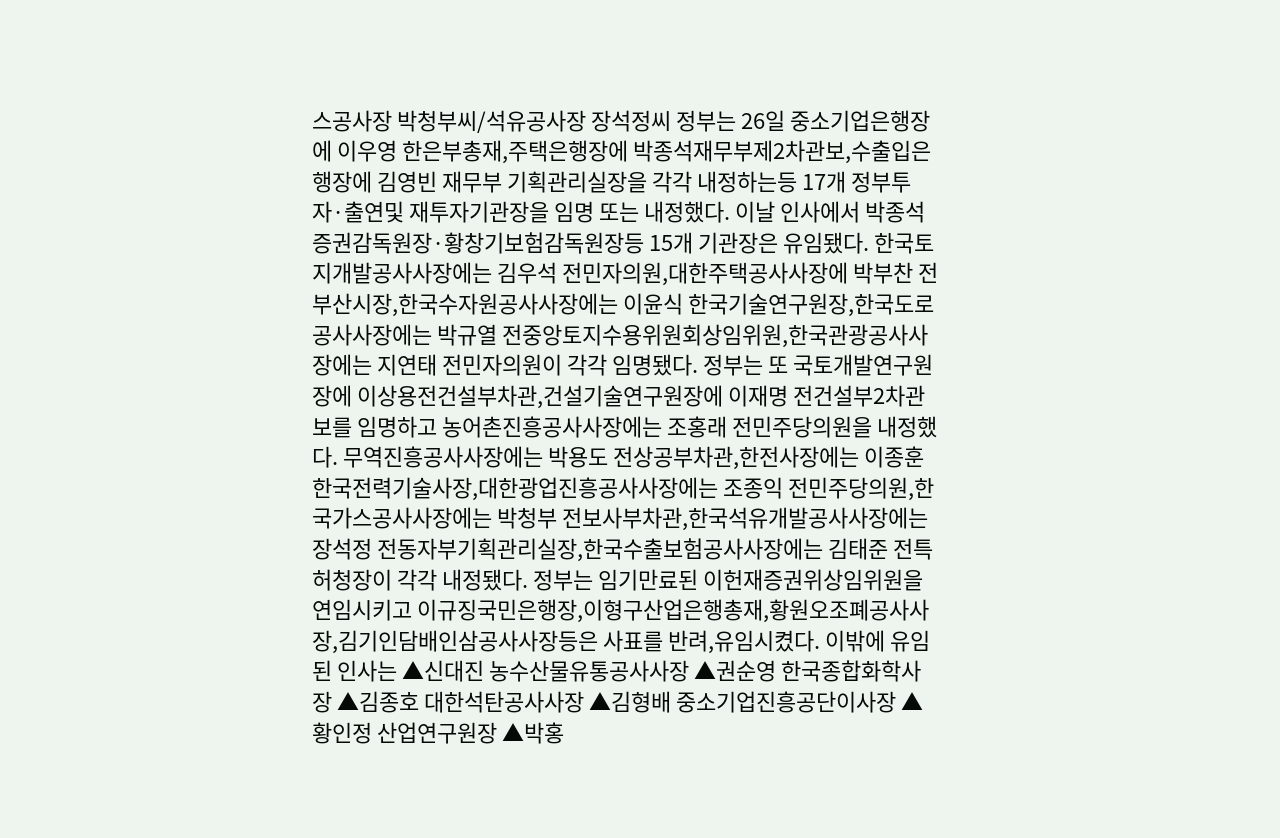스공사장 박청부씨/석유공사장 장석정씨 정부는 26일 중소기업은행장에 이우영 한은부총재,주택은행장에 박종석재무부제2차관보,수출입은행장에 김영빈 재무부 기획관리실장을 각각 내정하는등 17개 정부투자·출연및 재투자기관장을 임명 또는 내정했다. 이날 인사에서 박종석증권감독원장·황창기보험감독원장등 15개 기관장은 유임됐다. 한국토지개발공사사장에는 김우석 전민자의원,대한주택공사사장에 박부찬 전부산시장,한국수자원공사사장에는 이윤식 한국기술연구원장,한국도로공사사장에는 박규열 전중앙토지수용위원회상임위원,한국관광공사사장에는 지연태 전민자의원이 각각 임명됐다. 정부는 또 국토개발연구원장에 이상용전건설부차관,건설기술연구원장에 이재명 전건설부2차관보를 임명하고 농어촌진흥공사사장에는 조홍래 전민주당의원을 내정했다. 무역진흥공사사장에는 박용도 전상공부차관,한전사장에는 이종훈한국전력기술사장,대한광업진흥공사사장에는 조종익 전민주당의원,한국가스공사사장에는 박청부 전보사부차관,한국석유개발공사사장에는 장석정 전동자부기획관리실장,한국수출보험공사사장에는 김태준 전특허청장이 각각 내정됐다. 정부는 임기만료된 이헌재증권위상임위원을 연임시키고 이규징국민은행장,이형구산업은행총재,황원오조폐공사사장,김기인담배인삼공사사장등은 사표를 반려,유임시켰다. 이밖에 유임된 인사는 ▲신대진 농수산물유통공사사장 ▲권순영 한국종합화학사장 ▲김종호 대한석탄공사사장 ▲김형배 중소기업진흥공단이사장 ▲황인정 산업연구원장 ▲박홍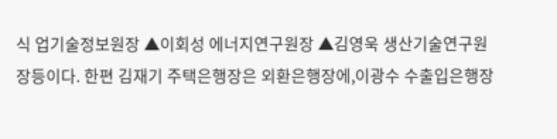식 업기술정보원장 ▲이회성 에너지연구원장 ▲김영욱 생산기술연구원장등이다. 한편 김재기 주택은행장은 외환은행장에,이광수 수출입은행장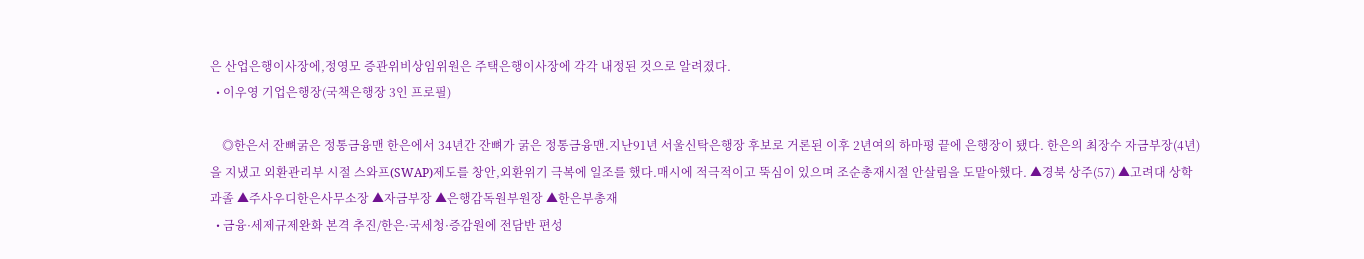은 산업은행이사장에,정영모 증관위비상임위원은 주택은행이사장에 각각 내정된 것으로 알려졌다.
  • 이우영 기업은행장(국책은행장 3인 프로필)

    ◎한은서 잔뼈굵은 정통금융맨 한은에서 34년간 잔뼈가 굵은 정통금융맨.지난91년 서울신탁은행장 후보로 거론된 이후 2년여의 하마평 끝에 은행장이 됐다. 한은의 최장수 자금부장(4년)을 지냈고 외환관리부 시절 스와프(SWAP)제도를 창안,외환위기 극복에 일조를 했다.매시에 적극적이고 뚝심이 있으며 조순총재시절 안살림을 도맡아했다. ▲경북 상주(57) ▲고려대 상학과졸 ▲주사우디한은사무소장 ▲자금부장 ▲은행감독원부원장 ▲한은부총재
  • 금융·세제규제완화 본격 추진/한은·국세청·증감원에 전담반 편성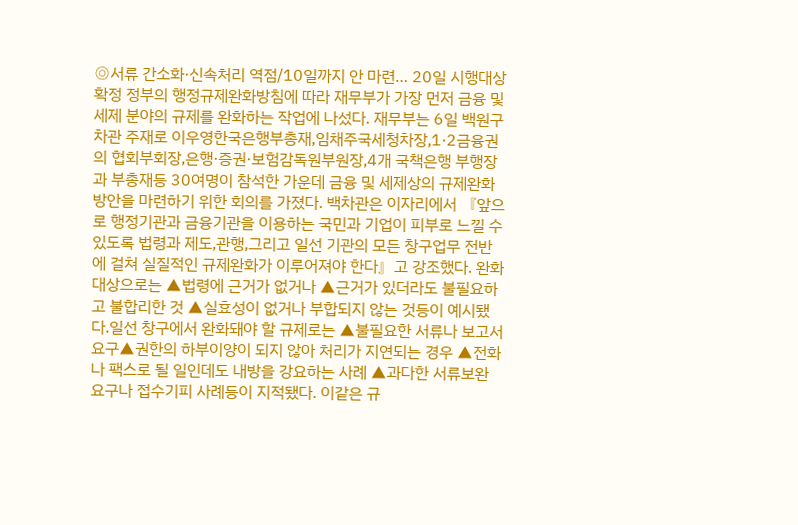◎서류 간소화·신속처리 역점/10일까지 안 마련… 20일 시행대상 확정 정부의 행정규제완화방침에 따라 재무부가 가장 먼저 금융 및 세제 분야의 규제를 완화하는 작업에 나섰다. 재무부는 6일 백원구차관 주재로 이우영한국은행부총재,임채주국세청차장,1·2금융권의 협회부회장,은행·증권·보험감독원부원장,4개 국책은행 부행장과 부총재등 30여명이 참석한 가운데 금융 및 세제상의 규제완화방안을 마련하기 위한 회의를 가졌다. 백차관은 이자리에서 『앞으로 행정기관과 금융기관을 이용하는 국민과 기업이 피부로 느낄 수 있도록 법령과 제도,관행,그리고 일선 기관의 모든 창구업무 전반에 걸쳐 실질적인 규제완화가 이루어져야 한다』고 강조했다. 완화대상으로는 ▲법령에 근거가 없거나 ▲근거가 있더라도 불필요하고 불합리한 것 ▲실효성이 없거나 부합되지 않는 것등이 예시됐다.일선 창구에서 완화돼야 할 규제로는 ▲불필요한 서류나 보고서 요구▲권한의 하부이양이 되지 않아 처리가 지연되는 경우 ▲전화나 팩스로 될 일인데도 내방을 강요하는 사례 ▲과다한 서류보완 요구나 접수기피 사례등이 지적됐다. 이같은 규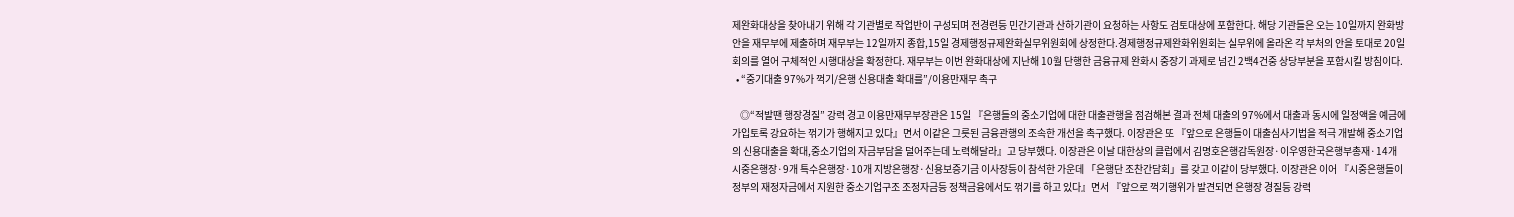제완화대상을 찾아내기 위해 각 기관별로 작업반이 구성되며 전경련등 민간기관과 산하기관이 요청하는 사항도 검토대상에 포함한다. 해당 기관들은 오는 10일까지 완화방안을 재무부에 제출하며 재무부는 12일까지 종합,15일 경제행정규제완화실무위원회에 상정한다.경제행정규제완화위원회는 실무위에 올라온 각 부처의 안을 토대로 20일 회의를 열어 구체적인 시행대상을 확정한다. 재무부는 이번 완화대상에 지난해 10월 단행한 금융규제 완화시 중장기 과제로 넘긴 2백4건중 상당부분을 포함시킬 방침이다.
  • “중기대출 97%가 꺽기/은행 신용대출 확대를”/이용만재무 촉구

    ◎“적발땐 행장경질” 강력 경고 이용만재무부장관은 15일 『은행들의 중소기업에 대한 대출관행을 점검해본 결과 전체 대출의 97%에서 대출과 동시에 일정액을 예금에 가입토록 강요하는 꺾기가 행해지고 있다』면서 이같은 그릇된 금융관행의 조속한 개선을 촉구했다. 이장관은 또 『앞으로 은행들이 대출심사기법을 적극 개발해 중소기업의 신용대출을 확대,중소기업의 자금부담을 덜어주는데 노력해달라』고 당부했다. 이장관은 이날 대한상의 클럽에서 김명호은행감독원장·이우영한국은행부총재·14개 시중은행장·9개 특수은행장·10개 지방은행장·신용보증기금 이사장등이 참석한 가운데 「은행단 조찬간담회」를 갖고 이같이 당부했다. 이장관은 이어 『시중은행들이 정부의 재정자금에서 지원한 중소기업구조 조정자금등 정책금융에서도 꺾기를 하고 있다』면서 『앞으로 꺽기행위가 발견되면 은행장 경질등 강력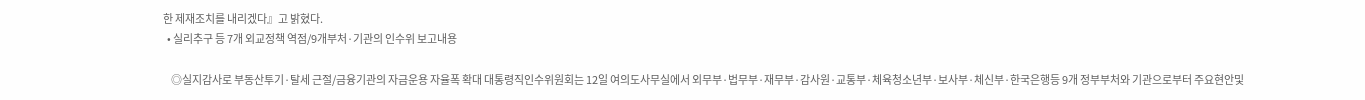한 제재조치를 내리겠다』고 밝혔다.
  • 실리추구 등 7개 외교정책 역점/9개부처·기관의 인수위 보고내용

    ◎실지감사로 부동산투기·탈세 근절/금융기관의 자금운용 자율폭 확대 대통령직인수위원회는 12일 여의도사무실에서 외무부·법무부·재무부·감사원·교통부·체육청소년부·보사부·체신부·한국은행등 9개 정부부처와 기관으로부터 주요현안및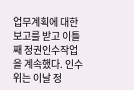업무계획에 대한 보고를 받고 이틀째 정권인수작업을 계속했다. 인수위는 이날 정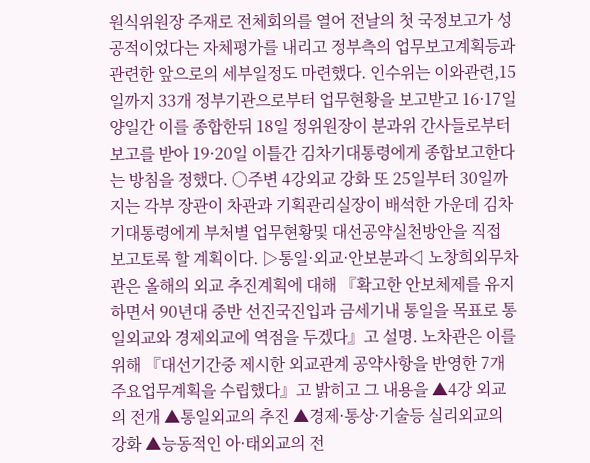원식위원장 주재로 전체회의를 열어 전날의 첫 국정보고가 성공적이었다는 자체평가를 내리고 정부측의 업무보고계획등과 관련한 앞으로의 세부일정도 마련했다. 인수위는 이와관련,15일까지 33개 정부기관으로부터 업무현황을 보고받고 16·17일 양일간 이를 종합한뒤 18일 정위원장이 분과위 간사들로부터 보고를 받아 19·20일 이틀간 김차기대통령에게 종합보고한다는 방침을 정했다. ○주변 4강외교 강화 또 25일부터 30일까지는 각부 장관이 차관과 기획관리실장이 배석한 가운데 김차기대통령에게 부처별 업무현황및 대선공약실천방안을 직접 보고토록 할 계획이다. ▷통일·외교·안보분과◁ 노창희외무차관은 올해의 외교 추진계획에 대해 『확고한 안보체제를 유지하면서 90년대 중반 선진국진입과 금세기내 통일을 목표로 통일외교와 경제외교에 역점을 두겠다』고 설명. 노차관은 이를위해 『대선기간중 제시한 외교관계 공약사항을 반영한 7개 주요업무계획을 수립했다』고 밝히고 그 내용을 ▲4강 외교의 전개 ▲통일외교의 추진 ▲경제·통상·기술등 실리외교의 강화 ▲능동적인 아·태외교의 전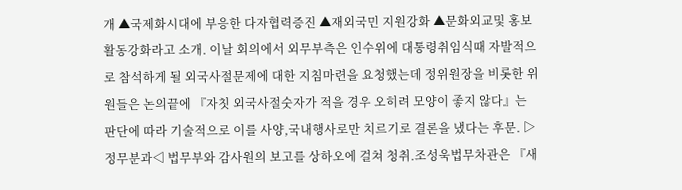개 ▲국제화시대에 부응한 다자협력증진 ▲재외국민 지원강화 ▲문화외교및 홍보활동강화라고 소개. 이날 회의에서 외무부측은 인수위에 대통령취임식때 자발적으로 참석하게 될 외국사절문제에 대한 지침마련을 요청했는데 정위원장을 비롯한 위원들은 논의끝에 『자칫 외국사절숫자가 적을 경우 오히려 모양이 좋지 않다』는 판단에 따라 기술적으로 이를 사양,국내행사로만 치르기로 결론을 냈다는 후문. ▷정무분과◁ 법무부와 감사원의 보고를 상하오에 걸쳐 청취.조성욱법무차관은 『새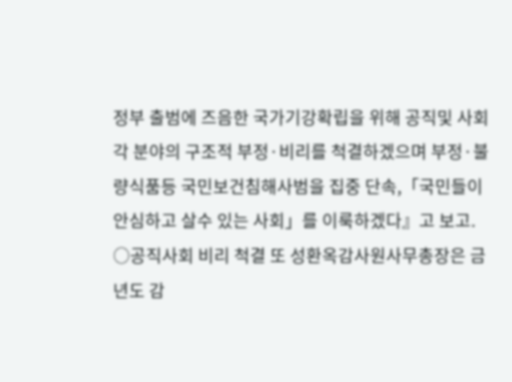정부 출범에 즈음한 국가기강확립을 위해 공직및 사회 각 분야의 구조적 부정·비리를 척결하겠으며 부정·불량식품등 국민보건침해사범을 집중 단속,「국민들이 안심하고 살수 있는 사회」를 이룩하겠다』고 보고. ○공직사회 비리 척결 또 성환옥감사원사무총장은 금년도 감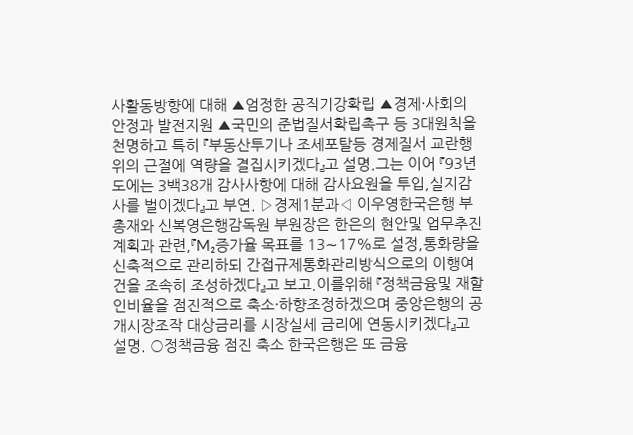사활동방향에 대해 ▲엄정한 공직기강확립 ▲경제·사회의 안정과 발전지원 ▲국민의 준법질서확립촉구 등 3대원칙을 천명하고 특히 『부동산투기나 조세포탈등 경제질서 교란행위의 근절에 역량을 결집시키겠다』고 설명.그는 이어 『93년도에는 3백38개 감사사항에 대해 감사요원을 투입,실지감사를 벌이겠다』고 부연. ▷경제1분과◁ 이우영한국은행 부총재와 신복영은행감독원 부원장은 한은의 현안및 업무추진계획과 관련,『M₂증가율 목표를 13∼17%로 설정,통화량을 신축적으로 관리하되 간접규제통화관리방식으로의 이행여건을 조속히 조성하겠다』고 보고.이를위해 『정책금융및 재할인비율을 점진적으로 축소·하향조정하겠으며 중앙은행의 공개시장조작 대상금리를 시장실세 금리에 연동시키겠다』고 설명. ○정책금융 점진 축소 한국은행은 또 금융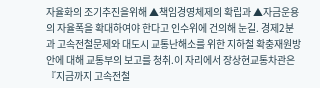자율화의 조기추진을위해 ▲책임경영체제의 확립과 ▲자금운용의 자율폭을 확대하여야 한다고 인수위에 건의해 눈길. 경제2분과 고속전철문제와 대도시 교통난해소를 위한 지하철 확충재원방안에 대해 교통부의 보고를 청취.이 자리에서 장상현교통차관은 『지금까지 고속전철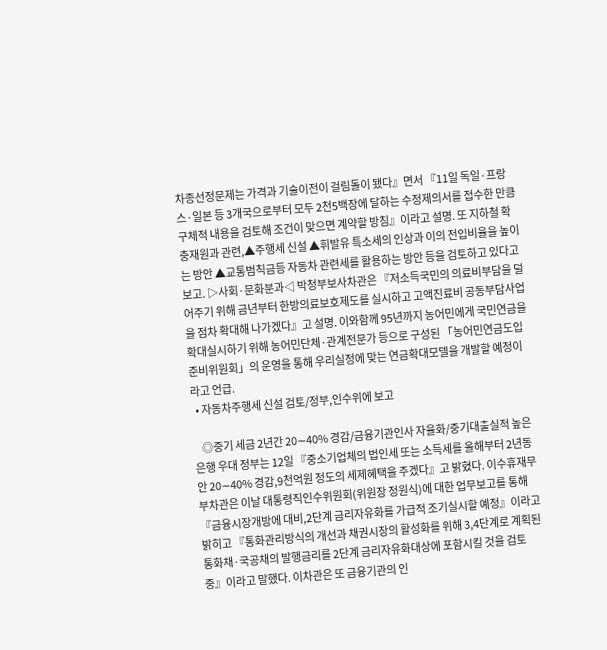차종선정문제는 가격과 기술이전이 걸림돌이 됐다』면서 『11일 독일·프랑스·일본 등 3개국으로부터 모두 2천5백장에 달하는 수정제의서를 접수한 만큼 구체적 내용을 검토해 조건이 맞으면 계약할 방침』이라고 설명. 또 지하철 확충재원과 관련,▲주행세 신설 ▲휘발유 특소세의 인상과 이의 전입비율을 높이는 방안 ▲교통범칙금등 자동차 관련세를 활용하는 방안 등을 검토하고 있다고 보고. ▷사회·문화분과◁ 박청부보사차관은 『저소득국민의 의료비부담을 덜어주기 위해 금년부터 한방의료보호제도를 실시하고 고액진료비 공동부담사업을 점차 확대해 나가겠다』고 설명. 이와함께 95년까지 농어민에게 국민연금을 확대실시하기 위해 농어민단체·관계전문가 등으로 구성된 「농어민연금도입준비위원회」의 운영을 통해 우리실정에 맞는 연금확대모델을 개발할 예정이라고 언급.
  • 자동차주행세 신설 검토/정부,인수위에 보고

    ◎중기 세금 2년간 20∼40% 경감/금융기관인사 자율화/중기대출실적 높은 은행 우대 정부는 12일 『중소기업체의 법인세 또는 소득세를 올해부터 2년동안 20∼40% 경감,9천억원 정도의 세제혜택을 주겠다』고 밝혔다. 이수휴재무부차관은 이날 대통령직인수위원회(위원장 정원식)에 대한 업무보고를 통해 『금융시장개방에 대비,2단계 금리자유화를 가급적 조기실시할 예정』이라고 밝히고 『통화관리방식의 개선과 채권시장의 활성화를 위해 3,4단계로 계획된 통화채·국공채의 발행금리를 2단계 금리자유화대상에 포함시킬 것을 검토중』이라고 말했다. 이차관은 또 금융기관의 인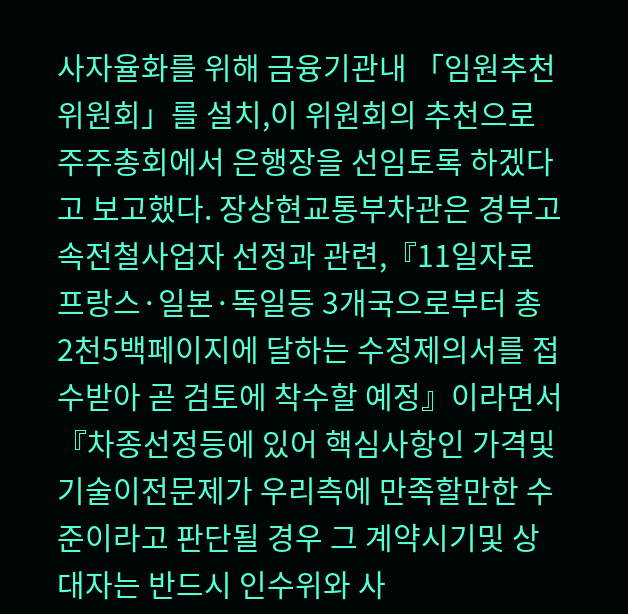사자율화를 위해 금융기관내 「임원추천위원회」를 설치,이 위원회의 추천으로 주주총회에서 은행장을 선임토록 하겠다고 보고했다. 장상현교통부차관은 경부고속전철사업자 선정과 관련,『11일자로 프랑스·일본·독일등 3개국으로부터 총 2천5백페이지에 달하는 수정제의서를 접수받아 곧 검토에 착수할 예정』이라면서 『차종선정등에 있어 핵심사항인 가격및 기술이전문제가 우리측에 만족할만한 수준이라고 판단될 경우 그 계약시기및 상대자는 반드시 인수위와 사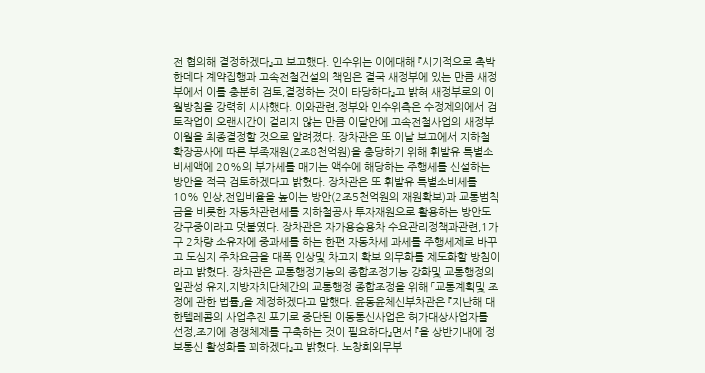전 협의해 결정하겠다』고 보고했다. 인수위는 이에대해 『시기적으로 촉박한데다 계약집행과 고속전철건설의 책임은 결국 새정부에 있는 만큼 새정부에서 이를 충분히 검토,결정하는 것이 타당하다』고 밝혀 새정부로의 이월방침을 강력히 시사했다. 이와관련,정부와 인수위측은 수정제의에서 검토작업이 오랜시간이 걸리지 않는 만큼 이달안에 고속전철사업의 새정부 이월을 최종결정할 것으로 알려졌다. 장차관은 또 이날 보고에서 지하철 확장공사에 따른 부족재원(2조8천억원)을 충당하기 위해 휘발유 특별소비세액에 20%의 부가세를 매기는 액수에 해당하는 주행세를 신설하는 방안을 적극 검토하겠다고 밝혔다. 장차관은 또 휘발유 특별소비세를 10% 인상,전입비율을 높이는 방안(2조5천억원의 재원확보)과 교통범칙금을 비롯한 자동차관련세를 지하철공사 투자재원으로 활용하는 방안도 강구중이라고 덧붙였다. 장차관은 자가용승용차 수요관리정책과관련,1가구 2차량 소유자에 중과세를 하는 한편 자동차세 과세를 주행세제로 바꾸고 도심지 주차요금을 대폭 인상및 차고지 확보 의무화를 제도화할 방침이라고 밝혔다. 장차관은 교통행정기능의 종합조정기능 강화및 교통행정의 일관성 유지,지방자치단체간의 교통행정 종합조정을 위해 「교통계획및 조정에 관한 법률」을 제정하겠다고 말했다. 윤동윤체신부차관은 『지난해 대한텔레콤의 사업추진 포기로 중단된 이동통신사업은 허가대상사업자를 선정,조기에 경쟁체제를 구축하는 것이 필요하다』면서 『올 상반기내에 정보통신 활성화를 꾀하겠다』고 밝혔다. 노창희외무부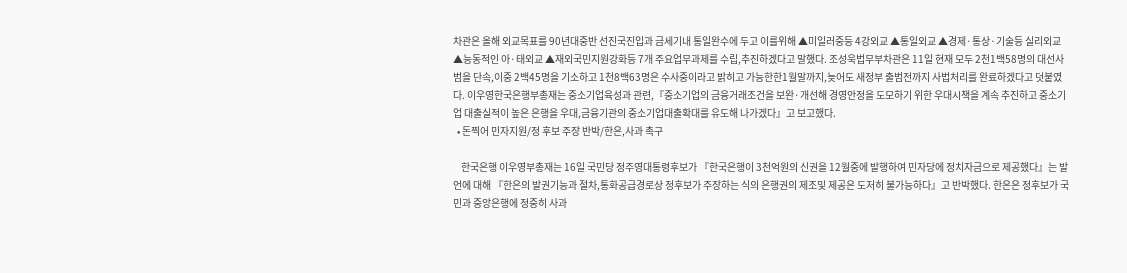차관은 올해 외교목표를 90년대중반 선진국진입과 금세기내 통일완수에 두고 이를위해 ▲미일러중등 4강외교 ▲통일외교 ▲경제·통상·기술등 실리외교 ▲능동적인 아·태외교 ▲재외국민지원강화등 7개 주요업무과제를 수립,추진하겠다고 말했다. 조성욱법무부차관은 11일 현재 모두 2천1백58명의 대선사범을 단속,이중 2백45명을 기소하고 1천8백63명은 수사중이라고 밝히고 가능한한1월말까지,늦어도 새정부 출범전까지 사법처리를 완료하겠다고 덧붙였다. 이우영한국은행부총재는 중소기업육성과 관련,『중소기업의 금융거래조건을 보완·개선해 경영안정을 도모하기 위한 우대시책을 계속 추진하고 중소기업 대출실적이 높은 은행을 우대,금융기관의 중소기업대출확대를 유도해 나가겠다』고 보고했다.
  • 돈찍어 민자지원/정 후보 주장 반박/한은,사과 촉구

    한국은행 이우영부총재는 16일 국민당 정주영대통령후보가 『한국은행이 3천억원의 신권을 12월중에 발행하여 민자당에 정치자금으로 제공했다』는 발언에 대해 『한은의 발권기능과 절차,통화공급경로상 정후보가 주장하는 식의 은행권의 제조및 제공은 도저히 불가능하다』고 반박했다. 한은은 정후보가 국민과 중앙은행에 정중히 사과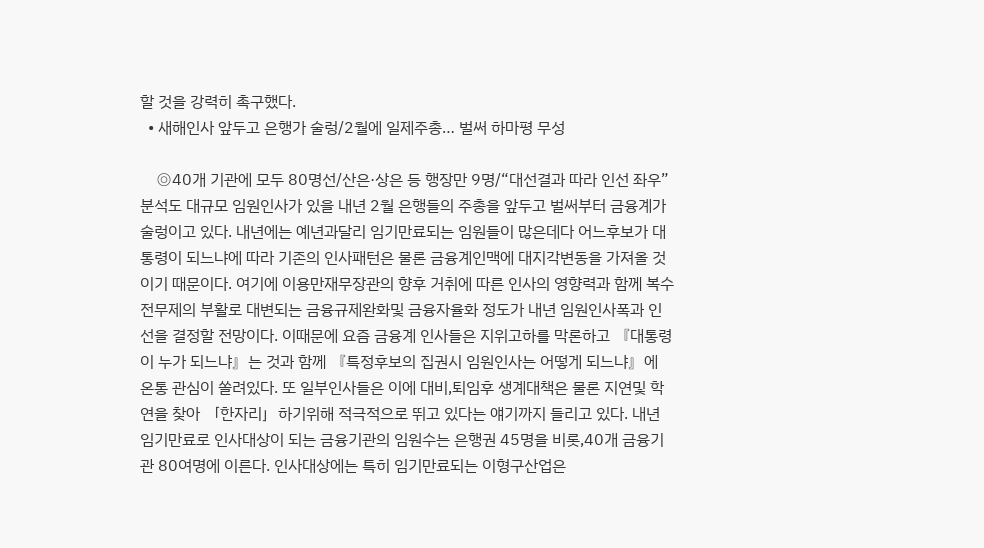할 것을 강력히 촉구했다.
  • 새해인사 앞두고 은행가 술렁/2월에 일제주총… 벌써 하마평 무성

    ◎40개 기관에 모두 80명선/산은·상은 등 행장만 9명/“대선결과 따라 인선 좌우” 분석도 대규모 임원인사가 있을 내년 2월 은행들의 주총을 앞두고 벌써부터 금융계가 술렁이고 있다. 내년에는 예년과달리 임기만료되는 임원들이 많은데다 어느후보가 대통령이 되느냐에 따라 기존의 인사패턴은 물론 금융계인맥에 대지각변동을 가져올 것이기 때문이다. 여기에 이용만재무장관의 향후 거취에 따른 인사의 영향력과 함께 복수전무제의 부활로 대변되는 금융규제완화및 금융자율화 정도가 내년 임원인사폭과 인선을 결정할 전망이다. 이때문에 요즘 금융계 인사들은 지위고하를 막론하고 『대통령이 누가 되느냐』는 것과 함께 『특정후보의 집권시 임원인사는 어떻게 되느냐』에 온통 관심이 쏠려있다. 또 일부인사들은 이에 대비,퇴임후 생계대책은 물론 지연및 학연을 찾아 「한자리」하기위해 적극적으로 뛰고 있다는 얘기까지 들리고 있다. 내년 임기만료로 인사대상이 되는 금융기관의 임원수는 은행권 45명을 비롯,40개 금융기관 80여명에 이른다. 인사대상에는 특히 임기만료되는 이형구산업은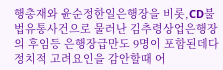행총재와 윤순정한일은행장을 비롯,CD불법유통사건으로 물러난 김추령상업은행장의 후임등 은행장급만도 9명이 포함된데다 정치적 고려요인을 감안할때 어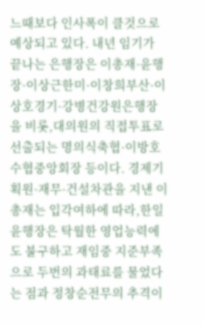느때보다 인사폭이 클것으로 예상되고 있다. 내년 임기가 끝나는 은행장은 이총재·윤행장·이상근한미·이창희부산·이상호경기·강병건강원은행장을 비롯,대의원의 직접투표로 선출되는 명의식축협·이방호수협중앙회장 등이다. 경제기획원·재무·건설차관을 지낸 이총재는 입각여하에 따라,한일 윤행장은 탁월한 영업능력에도 불구하고 재임중 지준부족으로 두번의 과태료를 물었다는 점과 정창순전무의 추격이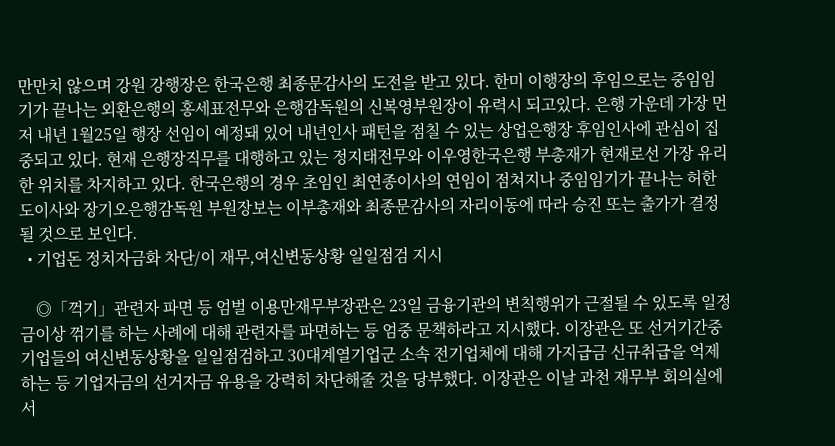만만치 않으며 강원 강행장은 한국은행 최종문감사의 도전을 받고 있다. 한미 이행장의 후임으로는 중임임기가 끝나는 외환은행의 홍세표전무와 은행감독원의 신복영부원장이 유력시 되고있다. 은행 가운데 가장 먼저 내년 1월25일 행장 선임이 예정돼 있어 내년인사 패턴을 점칠 수 있는 상업은행장 후임인사에 관심이 집중되고 있다. 현재 은행장직무를 대행하고 있는 정지태전무와 이우영한국은행 부총재가 현재로선 가장 유리한 위치를 차지하고 있다. 한국은행의 경우 초임인 최연종이사의 연임이 점쳐지나 중임임기가 끝나는 허한도이사와 장기오은행감독원 부원장보는 이부총재와 최종문감사의 자리이동에 따라 승진 또는 출가가 결정될 것으로 보인다.
  • 기업돈 정치자금화 차단/이 재무,여신변동상황 일일점검 지시

    ◎「꺽기」관련자 파면 등 엄벌 이용만재무부장관은 23일 금융기관의 변칙행위가 근절될 수 있도록 일정금이상 꺾기를 하는 사례에 대해 관련자를 파면하는 등 엄중 문책하라고 지시했다. 이장관은 또 선거기간중 기업들의 여신변동상황을 일일점검하고 30대계열기업군 소속 전기업체에 대해 가지급금 신규취급을 억제하는 등 기업자금의 선거자금 유용을 강력히 차단해줄 것을 당부했다. 이장관은 이날 과천 재무부 회의실에서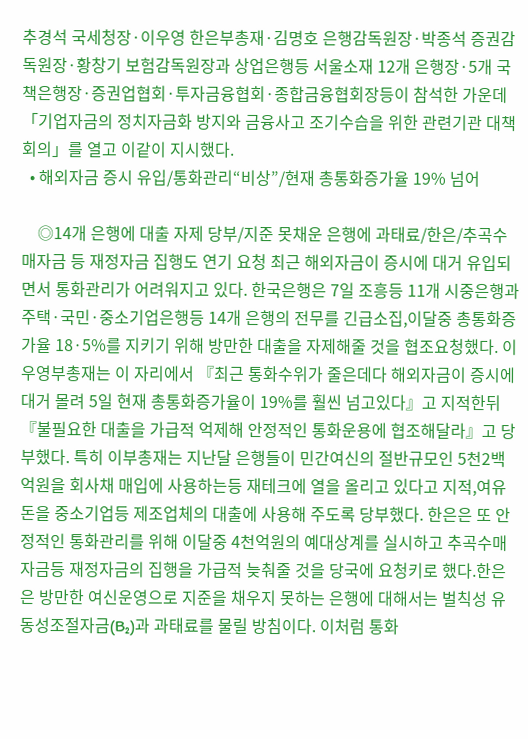추경석 국세청장·이우영 한은부총재·김명호 은행감독원장·박종석 증권감독원장·황창기 보험감독원장과 상업은행등 서울소재 12개 은행장·5개 국책은행장·증권업협회·투자금융협회·종합금융협회장등이 참석한 가운데 「기업자금의 정치자금화 방지와 금융사고 조기수습을 위한 관련기관 대책회의」를 열고 이같이 지시했다.
  • 해외자금 증시 유입/통화관리“비상”/현재 총통화증가율 19% 넘어

    ◎14개 은행에 대출 자제 당부/지준 못채운 은행에 과태료/한은/추곡수매자금 등 재정자금 집행도 연기 요청 최근 해외자금이 증시에 대거 유입되면서 통화관리가 어려워지고 있다. 한국은행은 7일 조흥등 11개 시중은행과 주택·국민·중소기업은행등 14개 은행의 전무를 긴급소집,이달중 총통화증가율 18·5%를 지키기 위해 방만한 대출을 자제해줄 것을 협조요청했다. 이우영부총재는 이 자리에서 『최근 통화수위가 줄은데다 해외자금이 증시에 대거 몰려 5일 현재 총통화증가율이 19%를 훨씬 넘고있다』고 지적한뒤 『불필요한 대출을 가급적 억제해 안정적인 통화운용에 협조해달라』고 당부했다. 특히 이부총재는 지난달 은행들이 민간여신의 절반규모인 5천2백억원을 회사채 매입에 사용하는등 재테크에 열을 올리고 있다고 지적,여유돈을 중소기업등 제조업체의 대출에 사용해 주도록 당부했다. 한은은 또 안정적인 통화관리를 위해 이달중 4천억원의 예대상계를 실시하고 추곡수매자금등 재정자금의 집행을 가급적 늦춰줄 것을 당국에 요청키로 했다.한은은 방만한 여신운영으로 지준을 채우지 못하는 은행에 대해서는 벌칙성 유동성조절자금(B₂)과 과태료를 물릴 방침이다. 이처럼 통화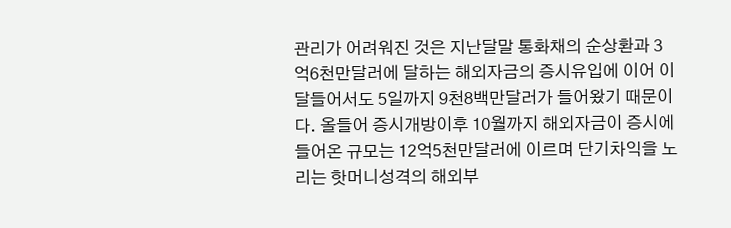관리가 어려워진 것은 지난달말 통화채의 순상환과 3억6천만달러에 달하는 해외자금의 증시유입에 이어 이달들어서도 5일까지 9천8백만달러가 들어왔기 때문이다. 올들어 증시개방이후 10월까지 해외자금이 증시에 들어온 규모는 12억5천만달러에 이르며 단기차익을 노리는 핫머니성격의 해외부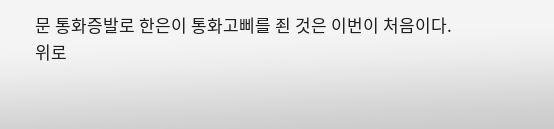문 통화증발로 한은이 통화고삐를 죈 것은 이번이 처음이다.
위로